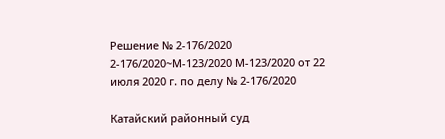Решение № 2-176/2020 2-176/2020~М-123/2020 М-123/2020 от 22 июля 2020 г. по делу № 2-176/2020

Катайский районный суд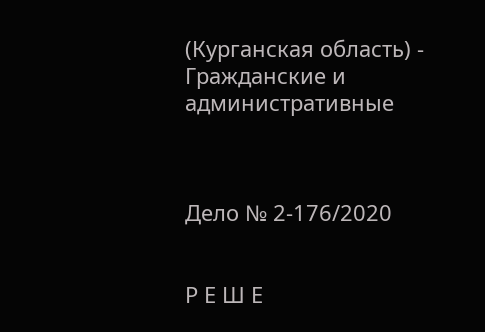(Курганская область) - Гражданские и административные



Дело № 2-176/2020


Р Е Ш Е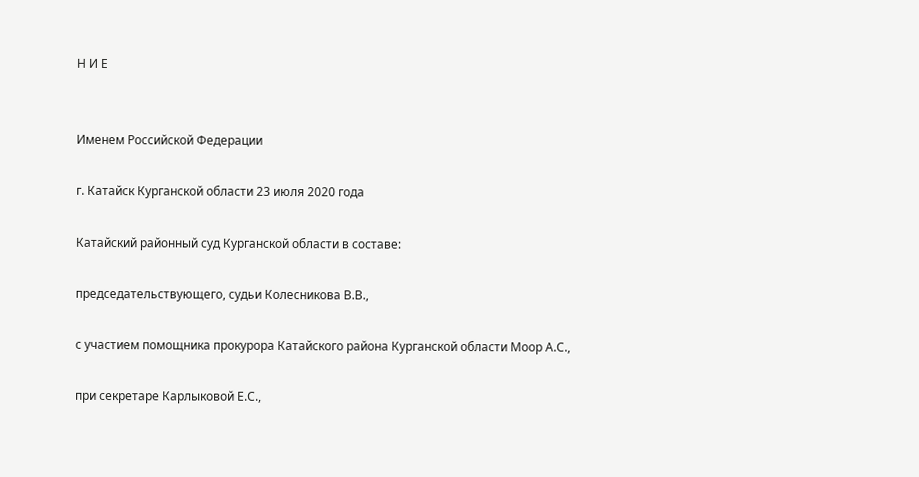Н И Е


Именем Российской Федерации

г. Катайск Курганской области 23 июля 2020 года

Катайский районный суд Курганской области в составе:

председательствующего, судьи Колесникова В.В.,

с участием помощника прокурора Катайского района Курганской области Моор А.С.,

при секретаре Карлыковой Е.С.,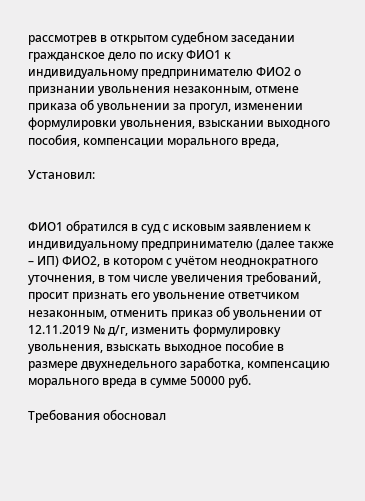рассмотрев в открытом судебном заседании гражданское дело по иску ФИО1 к индивидуальному предпринимателю ФИО2 о признании увольнения незаконным, отмене приказа об увольнении за прогул, изменении формулировки увольнения, взыскании выходного пособия, компенсации морального вреда,

Установил:


ФИО1 обратился в суд с исковым заявлением к индивидуальному предпринимателю (далее также – ИП) ФИО2, в котором с учётом неоднократного уточнения, в том числе увеличения требований, просит признать его увольнение ответчиком незаконным, отменить приказ об увольнении от 12.11.2019 № д/г, изменить формулировку увольнения, взыскать выходное пособие в размере двухнедельного заработка, компенсацию морального вреда в сумме 50000 руб.

Требования обосновал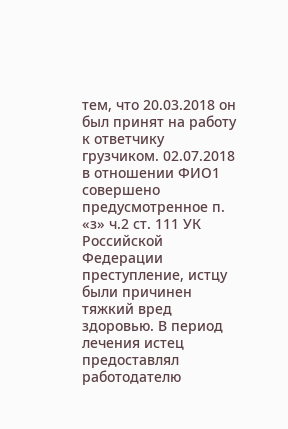тем, что 20.03.2018 он был принят на работу к ответчику грузчиком. 02.07.2018 в отношении ФИО1 совершено предусмотренное п. «з» ч.2 ст. 111 УК Российской Федерации преступление, истцу были причинен тяжкий вред здоровью. В период лечения истец предоставлял работодателю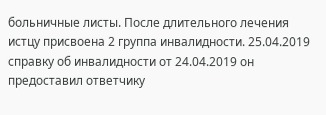больничные листы. После длительного лечения истцу присвоена 2 группа инвалидности. 25.04.2019 справку об инвалидности от 24.04.2019 он предоставил ответчику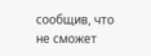сообщив, что не сможет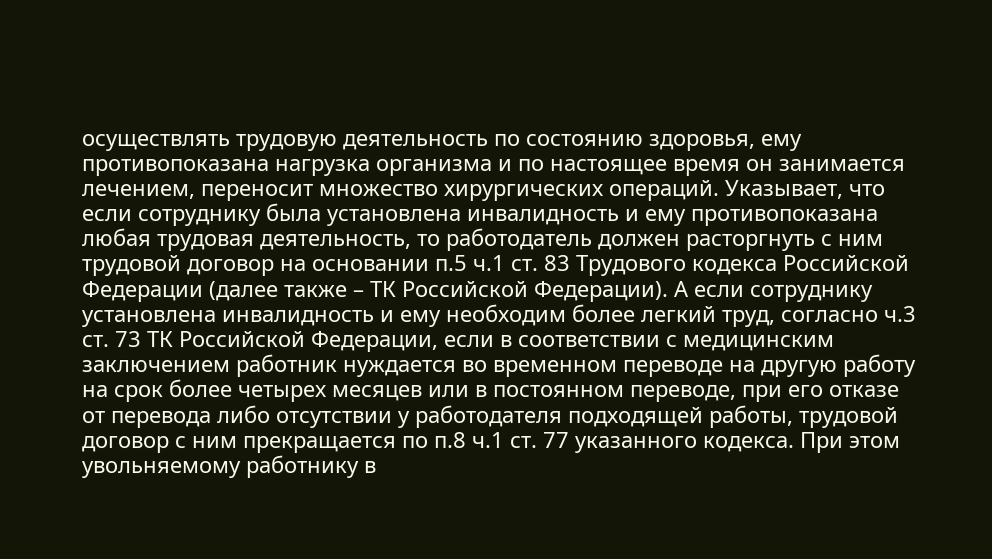осуществлять трудовую деятельность по состоянию здоровья, ему противопоказана нагрузка организма и по настоящее время он занимается лечением, переносит множество хирургических операций. Указывает, что если сотруднику была установлена инвалидность и ему противопоказана любая трудовая деятельность, то работодатель должен расторгнуть с ним трудовой договор на основании п.5 ч.1 ст. 83 Трудового кодекса Российской Федерации (далее также – ТК Российской Федерации). А если сотруднику установлена инвалидность и ему необходим более легкий труд, согласно ч.3 ст. 73 ТК Российской Федерации, если в соответствии с медицинским заключением работник нуждается во временном переводе на другую работу на срок более четырех месяцев или в постоянном переводе, при его отказе от перевода либо отсутствии у работодателя подходящей работы, трудовой договор с ним прекращается по п.8 ч.1 ст. 77 указанного кодекса. При этом увольняемому работнику в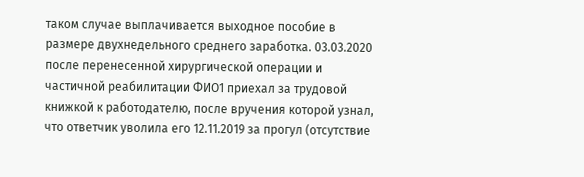таком случае выплачивается выходное пособие в размере двухнедельного среднего заработка. 03.03.2020 после перенесенной хирургической операции и частичной реабилитации ФИО1 приехал за трудовой книжкой к работодателю, после вручения которой узнал, что ответчик уволила его 12.11.2019 за прогул (отсутствие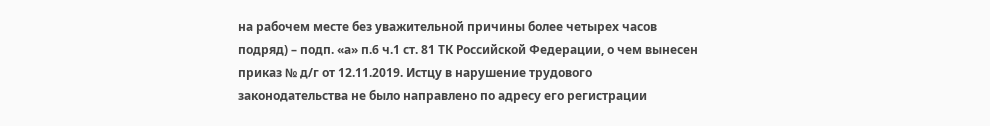на рабочем месте без уважительной причины более четырех часов подряд) – подп. «а» п.6 ч.1 ст. 81 ТК Российской Федерации, о чем вынесен приказ № д/г от 12.11.2019. Истцу в нарушение трудового законодательства не было направлено по адресу его регистрации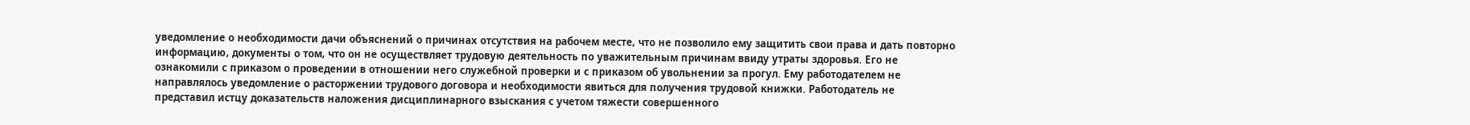уведомление о необходимости дачи объяснений о причинах отсутствия на рабочем месте, что не позволило ему защитить свои права и дать повторно информацию, документы о том, что он не осуществляет трудовую деятельность по уважительным причинам ввиду утраты здоровья. Его не ознакомили с приказом о проведении в отношении него служебной проверки и с приказом об увольнении за прогул. Ему работодателем не направлялось уведомление о расторжении трудового договора и необходимости явиться для получения трудовой книжки. Работодатель не представил истцу доказательств наложения дисциплинарного взыскания с учетом тяжести совершенного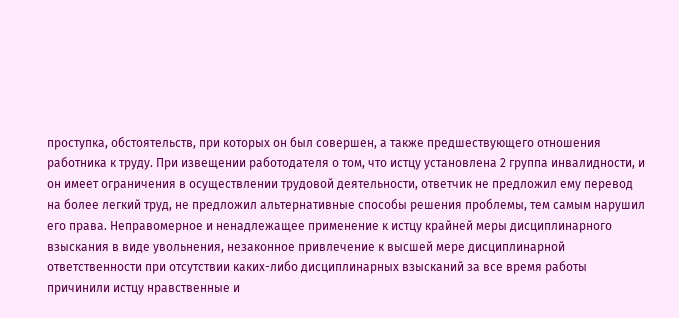проступка, обстоятельств, при которых он был совершен, а также предшествующего отношения работника к труду. При извещении работодателя о том, что истцу установлена 2 группа инвалидности, и он имеет ограничения в осуществлении трудовой деятельности, ответчик не предложил ему перевод на более легкий труд, не предложил альтернативные способы решения проблемы, тем самым нарушил его права. Неправомерное и ненадлежащее применение к истцу крайней меры дисциплинарного взыскания в виде увольнения, незаконное привлечение к высшей мере дисциплинарной ответственности при отсутствии каких-либо дисциплинарных взысканий за все время работы причинили истцу нравственные и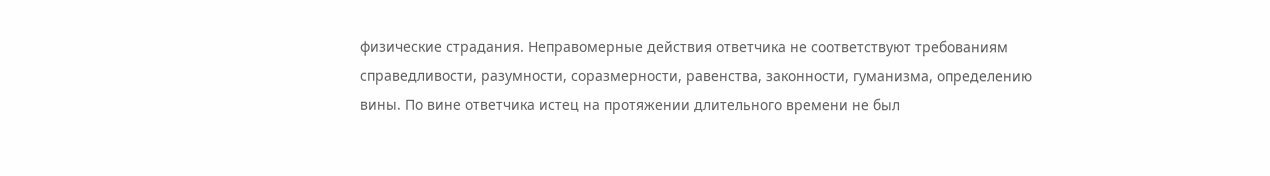физические страдания. Неправомерные действия ответчика не соответствуют требованиям справедливости, разумности, соразмерности, равенства, законности, гуманизма, определению вины. По вине ответчика истец на протяжении длительного времени не был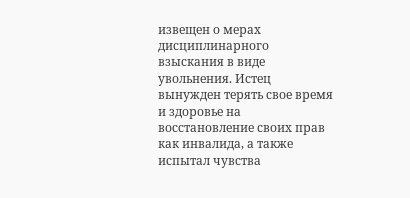извещен о мерах дисциплинарного взыскания в виде увольнения. Истец вынужден терять свое время и здоровье на восстановление своих прав как инвалида, а также испытал чувства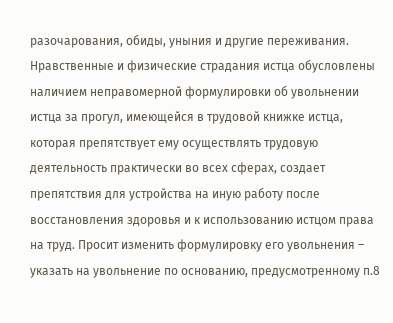разочарования, обиды, уныния и другие переживания. Нравственные и физические страдания истца обусловлены наличием неправомерной формулировки об увольнении истца за прогул, имеющейся в трудовой книжке истца, которая препятствует ему осуществлять трудовую деятельность практически во всех сферах, создает препятствия для устройства на иную работу после восстановления здоровья и к использованию истцом права на труд. Просит изменить формулировку его увольнения – указать на увольнение по основанию, предусмотренному п.8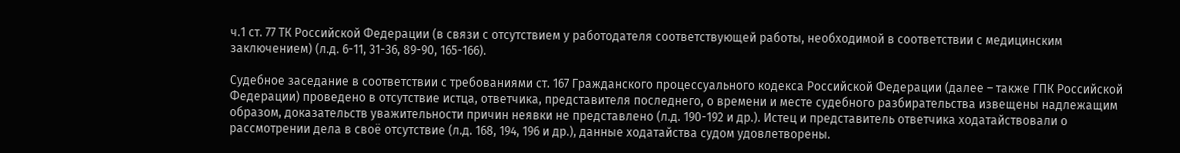ч.1 ст. 77 ТК Российской Федерации (в связи с отсутствием у работодателя соответствующей работы, необходимой в соответствии с медицинским заключением) (л.д. 6-11, 31-36, 89-90, 165-166).

Судебное заседание в соответствии с требованиями ст. 167 Гражданского процессуального кодекса Российской Федерации (далее – также ГПК Российской Федерации) проведено в отсутствие истца, ответчика, представителя последнего, о времени и месте судебного разбирательства извещены надлежащим образом, доказательств уважительности причин неявки не представлено (л.д. 190-192 и др.). Истец и представитель ответчика ходатайствовали о рассмотрении дела в своё отсутствие (л.д. 168, 194, 196 и др.), данные ходатайства судом удовлетворены.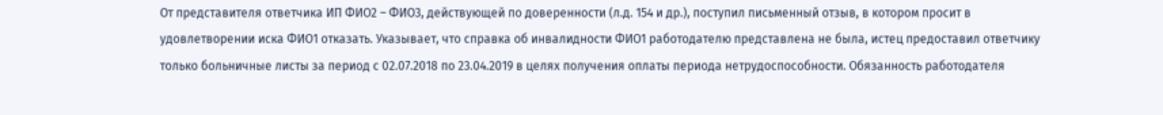От представителя ответчика ИП ФИО2 – ФИО3, действующей по доверенности (л.д. 154 и др.), поступил письменный отзыв, в котором просит в удовлетворении иска ФИО1 отказать. Указывает, что справка об инвалидности ФИО1 работодателю представлена не была, истец предоставил ответчику только больничные листы за период с 02.07.2018 по 23.04.2019 в целях получения оплаты периода нетрудоспособности. Обязанность работодателя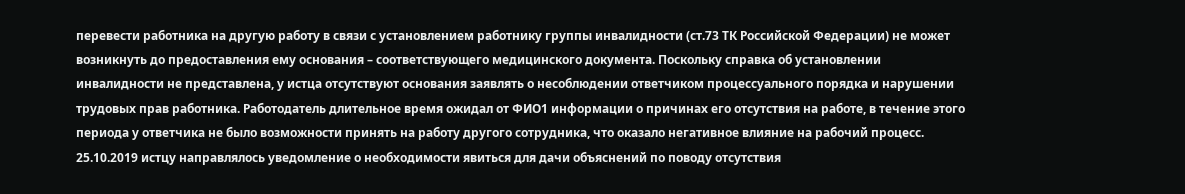перевести работника на другую работу в связи с установлением работнику группы инвалидности (ст.73 ТК Российской Федерации) не может возникнуть до предоставления ему основания – соответствующего медицинского документа. Поскольку справка об установлении инвалидности не представлена, у истца отсутствуют основания заявлять о несоблюдении ответчиком процессуального порядка и нарушении трудовых прав работника. Работодатель длительное время ожидал от ФИО1 информации о причинах его отсутствия на работе, в течение этого периода у ответчика не было возможности принять на работу другого сотрудника, что оказало негативное влияние на рабочий процесс. 25.10.2019 истцу направлялось уведомление о необходимости явиться для дачи объяснений по поводу отсутствия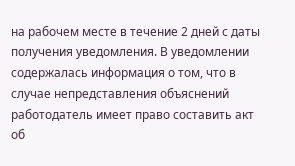на рабочем месте в течение 2 дней с даты получения уведомления. В уведомлении содержалась информация о том, что в случае непредставления объяснений работодатель имеет право составить акт об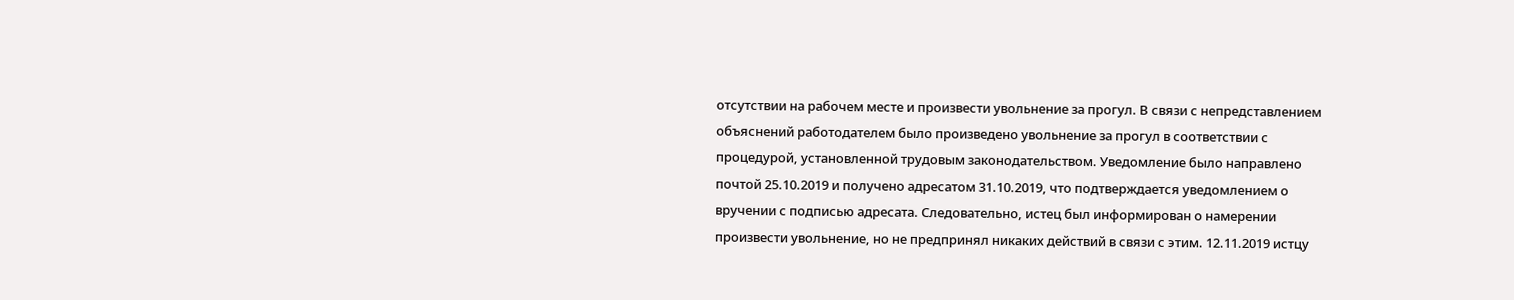отсутствии на рабочем месте и произвести увольнение за прогул. В связи с непредставлением объяснений работодателем было произведено увольнение за прогул в соответствии с процедурой, установленной трудовым законодательством. Уведомление было направлено почтой 25.10.2019 и получено адресатом 31.10.2019, что подтверждается уведомлением о вручении с подписью адресата. Следовательно, истец был информирован о намерении произвести увольнение, но не предпринял никаких действий в связи с этим. 12.11.2019 истцу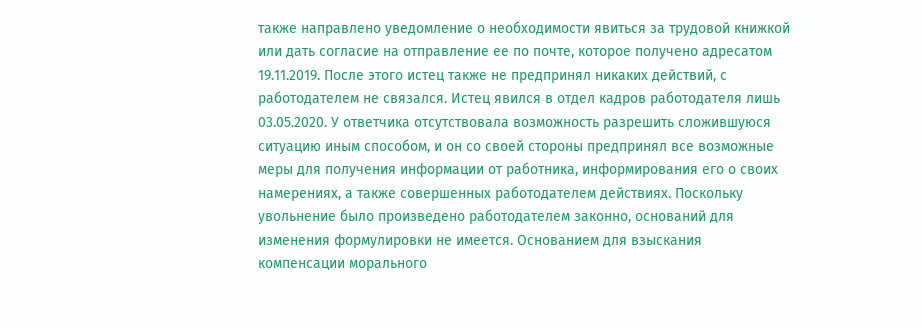также направлено уведомление о необходимости явиться за трудовой книжкой или дать согласие на отправление ее по почте, которое получено адресатом 19.11.2019. После этого истец также не предпринял никаких действий, с работодателем не связался. Истец явился в отдел кадров работодателя лишь 03.05.2020. У ответчика отсутствовала возможность разрешить сложившуюся ситуацию иным способом, и он со своей стороны предпринял все возможные меры для получения информации от работника, информирования его о своих намерениях, а также совершенных работодателем действиях. Поскольку увольнение было произведено работодателем законно, оснований для изменения формулировки не имеется. Основанием для взыскания компенсации морального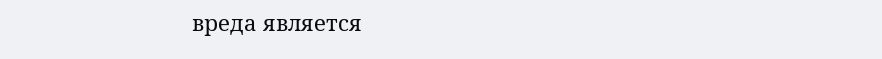вреда является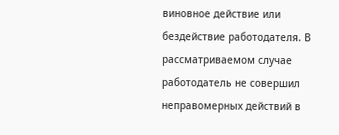виновное действие или бездействие работодателя. В рассматриваемом случае работодатель не совершил неправомерных действий в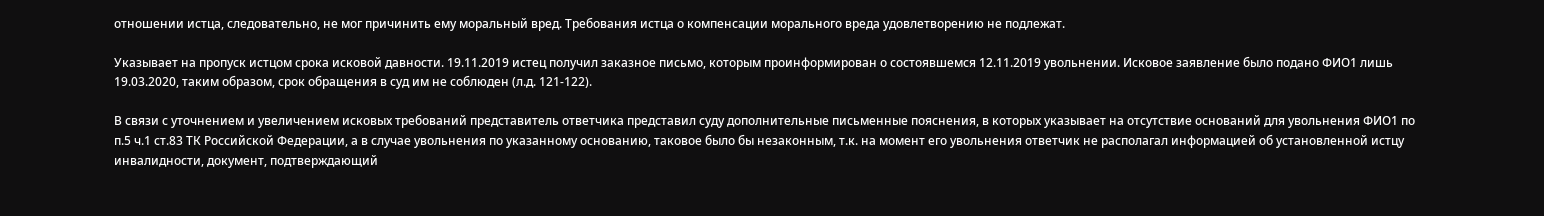отношении истца, следовательно, не мог причинить ему моральный вред. Требования истца о компенсации морального вреда удовлетворению не подлежат.

Указывает на пропуск истцом срока исковой давности. 19.11.2019 истец получил заказное письмо, которым проинформирован о состоявшемся 12.11.2019 увольнении. Исковое заявление было подано ФИО1 лишь 19.03.2020, таким образом, срок обращения в суд им не соблюден (л.д. 121-122).

В связи с уточнением и увеличением исковых требований представитель ответчика представил суду дополнительные письменные пояснения, в которых указывает на отсутствие оснований для увольнения ФИО1 по п.5 ч.1 ст.83 ТК Российской Федерации, а в случае увольнения по указанному основанию, таковое было бы незаконным, т.к. на момент его увольнения ответчик не располагал информацией об установленной истцу инвалидности, документ, подтверждающий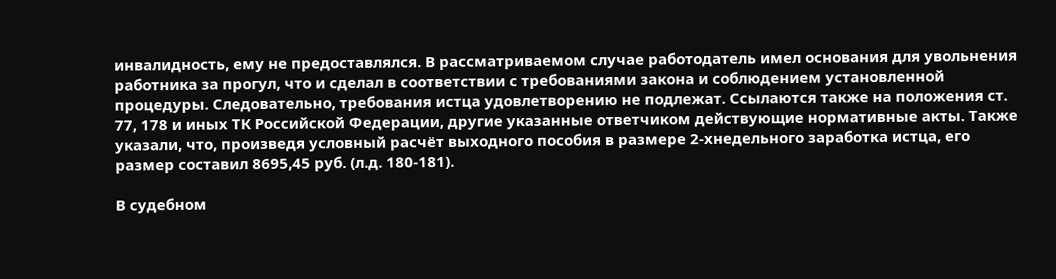инвалидность, ему не предоставлялся. В рассматриваемом случае работодатель имел основания для увольнения работника за прогул, что и сделал в соответствии с требованиями закона и соблюдением установленной процедуры. Следовательно, требования истца удовлетворению не подлежат. Ссылаются также на положения ст. 77, 178 и иных ТК Российской Федерации, другие указанные ответчиком действующие нормативные акты. Также указали, что, произведя условный расчёт выходного пособия в размере 2-хнедельного заработка истца, его размер составил 8695,45 руб. (л.д. 180-181).

В судебном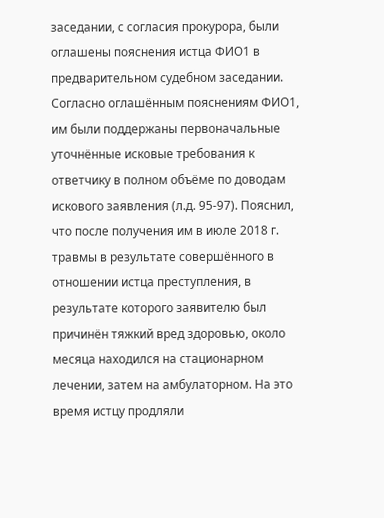заседании, с согласия прокурора, были оглашены пояснения истца ФИО1 в предварительном судебном заседании. Согласно оглашённым пояснениям ФИО1, им были поддержаны первоначальные уточнённые исковые требования к ответчику в полном объёме по доводам искового заявления (л.д. 95-97). Пояснил, что после получения им в июле 2018 г. травмы в результате совершённого в отношении истца преступления, в результате которого заявителю был причинён тяжкий вред здоровью, около месяца находился на стационарном лечении, затем на амбулаторном. На это время истцу продляли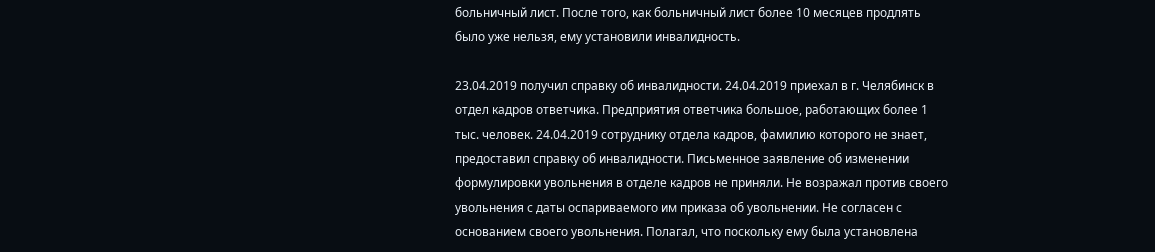больничный лист. После того, как больничный лист более 10 месяцев продлять было уже нельзя, ему установили инвалидность.

23.04.2019 получил справку об инвалидности. 24.04.2019 приехал в г. Челябинск в отдел кадров ответчика. Предприятия ответчика большое, работающих более 1 тыс. человек. 24.04.2019 сотруднику отдела кадров, фамилию которого не знает, предоставил справку об инвалидности. Письменное заявление об изменении формулировки увольнения в отделе кадров не приняли. Не возражал против своего увольнения с даты оспариваемого им приказа об увольнении. Не согласен с основанием своего увольнения. Полагал, что поскольку ему была установлена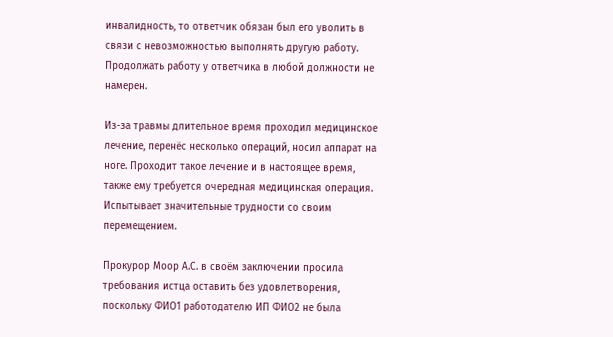инвалидность, то ответчик обязан был его уволить в связи с невозможностью выполнять другую работу. Продолжать работу у ответчика в любой должности не намерен.

Из-за травмы длительное время проходил медицинское лечение, перенёс несколько операций, носил аппарат на ноге. Проходит такое лечение и в настоящее время, также ему требуется очередная медицинская операция. Испытывает значительные трудности со своим перемещением.

Прокурор Моор А.С. в своём заключении просила требования истца оставить без удовлетворения, поскольку ФИО1 работодателю ИП ФИО2 не была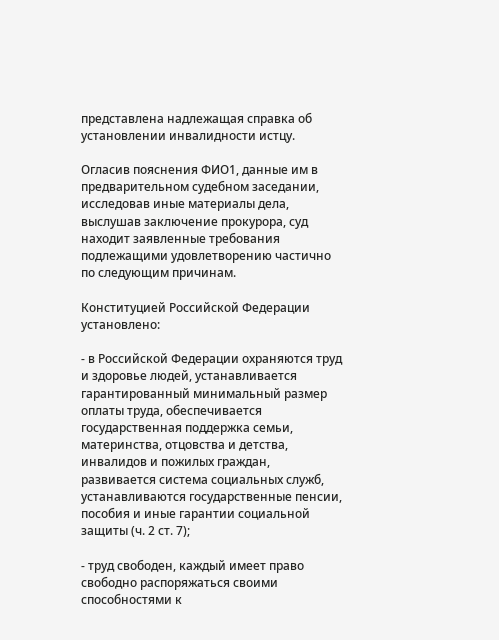представлена надлежащая справка об установлении инвалидности истцу.

Огласив пояснения ФИО1, данные им в предварительном судебном заседании, исследовав иные материалы дела, выслушав заключение прокурора, суд находит заявленные требования подлежащими удовлетворению частично по следующим причинам.

Конституцией Российской Федерации установлено:

- в Российской Федерации охраняются труд и здоровье людей, устанавливается гарантированный минимальный размер оплаты труда, обеспечивается государственная поддержка семьи, материнства, отцовства и детства, инвалидов и пожилых граждан, развивается система социальных служб, устанавливаются государственные пенсии, пособия и иные гарантии социальной защиты (ч. 2 ст. 7);

- труд свободен, каждый имеет право свободно распоряжаться своими способностями к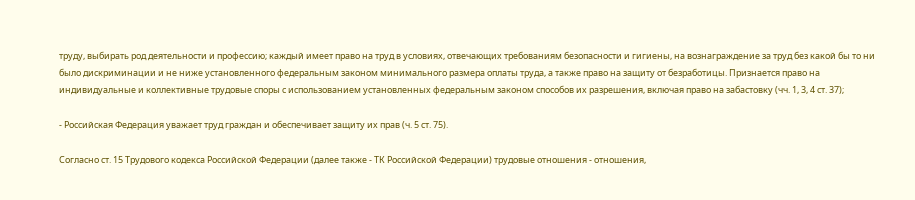труду, выбирать род деятельности и профессию; каждый имеет право на труд в условиях, отвечающих требованиям безопасности и гигиены, на вознаграждение за труд без какой бы то ни было дискриминации и не ниже установленного федеральным законом минимального размера оплаты труда, а также право на защиту от безработицы. Признается право на индивидуальные и коллективные трудовые споры с использованием установленных федеральным законом способов их разрешения, включая право на забастовку (чч. 1, 3, 4 ст. 37);

- Российская Федерация уважает труд граждан и обеспечивает защиту их прав (ч. 5 ст. 75).

Согласно ст. 15 Трудового кодекса Российской Федерации (далее также - ТК Российской Федерации) трудовые отношения - отношения,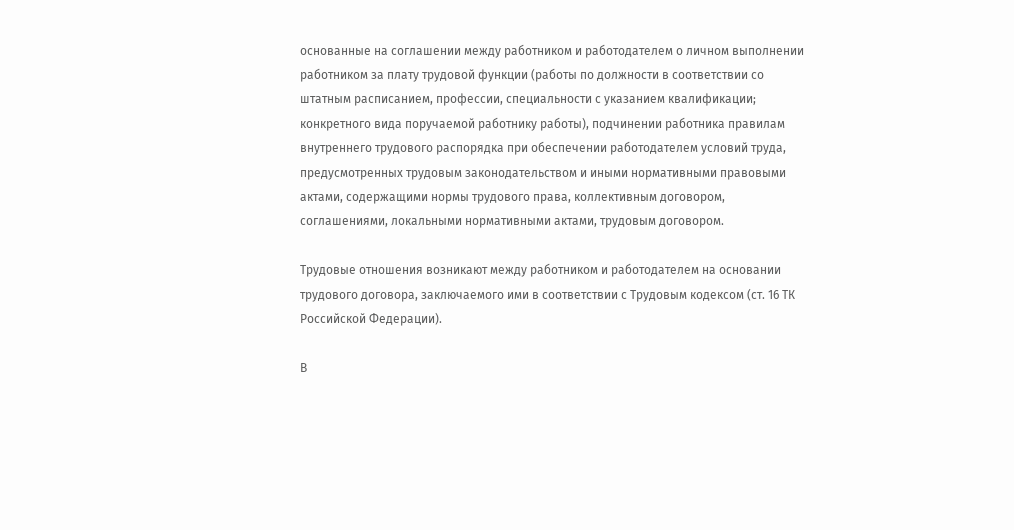основанные на соглашении между работником и работодателем о личном выполнении работником за плату трудовой функции (работы по должности в соответствии со штатным расписанием, профессии, специальности с указанием квалификации; конкретного вида поручаемой работнику работы), подчинении работника правилам внутреннего трудового распорядка при обеспечении работодателем условий труда, предусмотренных трудовым законодательством и иными нормативными правовыми актами, содержащими нормы трудового права, коллективным договором, соглашениями, локальными нормативными актами, трудовым договором.

Трудовые отношения возникают между работником и работодателем на основании трудового договора, заключаемого ими в соответствии с Трудовым кодексом (ст. 16 ТК Российской Федерации).

В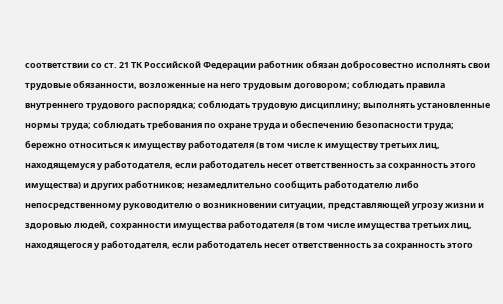соответствии со ст. 21 ТК Российской Федерации работник обязан добросовестно исполнять свои трудовые обязанности, возложенные на него трудовым договором; соблюдать правила внутреннего трудового распорядка; соблюдать трудовую дисциплину; выполнять установленные нормы труда; соблюдать требования по охране труда и обеспечению безопасности труда; бережно относиться к имуществу работодателя (в том числе к имуществу третьих лиц, находящемуся у работодателя, если работодатель несет ответственность за сохранность этого имущества) и других работников; незамедлительно сообщить работодателю либо непосредственному руководителю о возникновении ситуации, представляющей угрозу жизни и здоровью людей, сохранности имущества работодателя (в том числе имущества третьих лиц, находящегося у работодателя, если работодатель несет ответственность за сохранность этого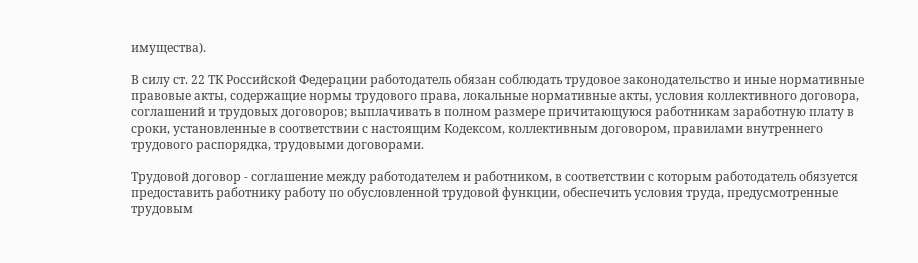имущества).

В силу ст. 22 ТК Российской Федерации работодатель обязан соблюдать трудовое законодательство и иные нормативные правовые акты, содержащие нормы трудового права, локальные нормативные акты, условия коллективного договора, соглашений и трудовых договоров; выплачивать в полном размере причитающуюся работникам заработную плату в сроки, установленные в соответствии с настоящим Кодексом, коллективным договором, правилами внутреннего трудового распорядка, трудовыми договорами.

Трудовой договор - соглашение между работодателем и работником, в соответствии с которым работодатель обязуется предоставить работнику работу по обусловленной трудовой функции, обеспечить условия труда, предусмотренные трудовым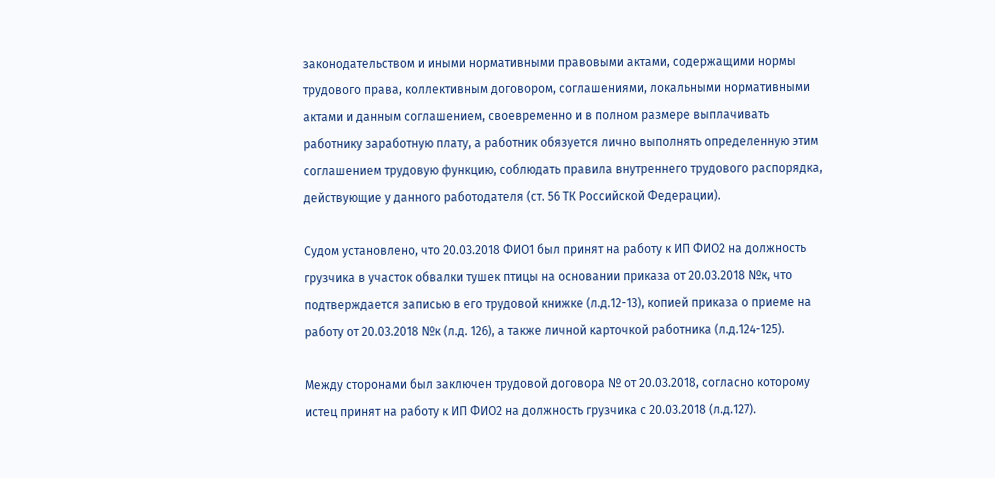законодательством и иными нормативными правовыми актами, содержащими нормы трудового права, коллективным договором, соглашениями, локальными нормативными актами и данным соглашением, своевременно и в полном размере выплачивать работнику заработную плату, а работник обязуется лично выполнять определенную этим соглашением трудовую функцию, соблюдать правила внутреннего трудового распорядка, действующие у данного работодателя (ст. 56 ТК Российской Федерации).

Судом установлено, что 20.03.2018 ФИО1 был принят на работу к ИП ФИО2 на должность грузчика в участок обвалки тушек птицы на основании приказа от 20.03.2018 №к, что подтверждается записью в его трудовой книжке (л.д.12-13), копией приказа о приеме на работу от 20.03.2018 №к (л.д. 126), а также личной карточкой работника (л.д.124-125).

Между сторонами был заключен трудовой договора № от 20.03.2018, согласно которому истец принят на работу к ИП ФИО2 на должность грузчика с 20.03.2018 (л.д.127).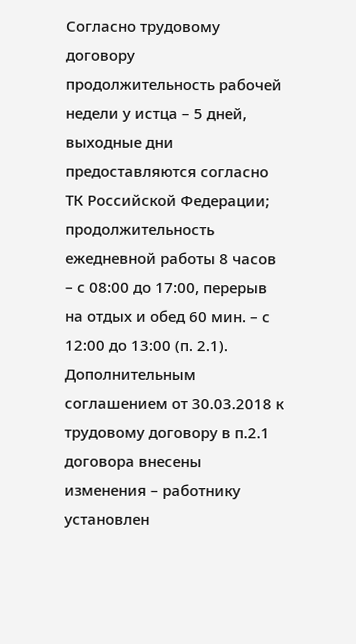Согласно трудовому договору продолжительность рабочей недели у истца – 5 дней, выходные дни предоставляются согласно ТК Российской Федерации; продолжительность ежедневной работы 8 часов – с 08:00 до 17:00, перерыв на отдых и обед 60 мин. – с 12:00 до 13:00 (п. 2.1). Дополнительным соглашением от 30.03.2018 к трудовому договору в п.2.1 договора внесены изменения – работнику установлен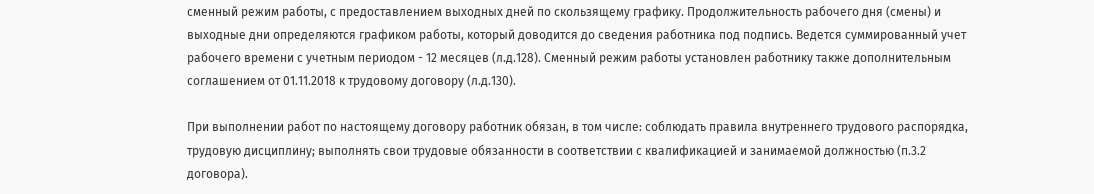сменный режим работы, с предоставлением выходных дней по скользящему графику. Продолжительность рабочего дня (смены) и выходные дни определяются графиком работы, который доводится до сведения работника под подпись. Ведется суммированный учет рабочего времени с учетным периодом - 12 месяцев (л.д.128). Сменный режим работы установлен работнику также дополнительным соглашением от 01.11.2018 к трудовому договору (л.д.130).

При выполнении работ по настоящему договору работник обязан, в том числе: соблюдать правила внутреннего трудового распорядка, трудовую дисциплину; выполнять свои трудовые обязанности в соответствии с квалификацией и занимаемой должностью (п.3.2 договора).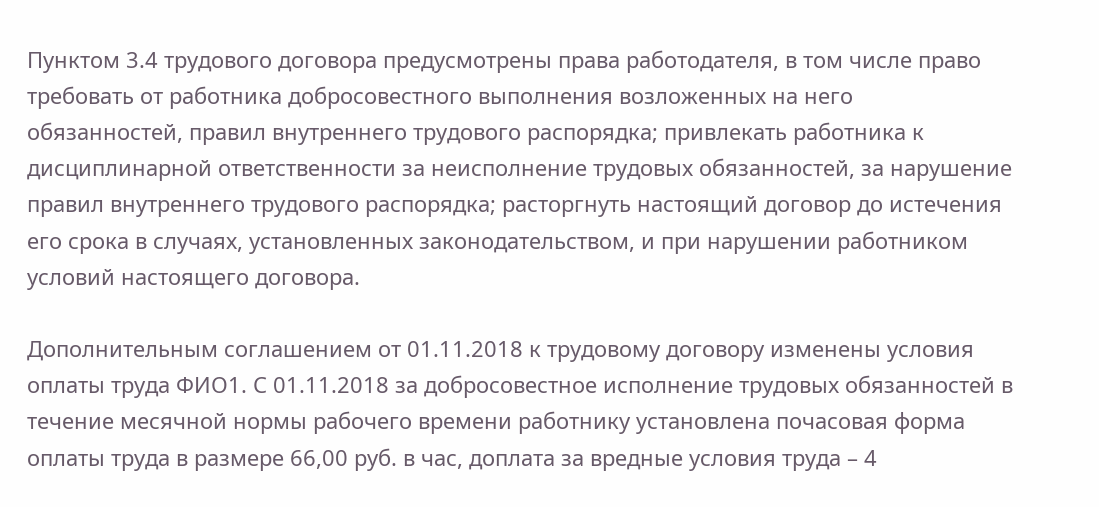Пунктом 3.4 трудового договора предусмотрены права работодателя, в том числе право требовать от работника добросовестного выполнения возложенных на него обязанностей, правил внутреннего трудового распорядка; привлекать работника к дисциплинарной ответственности за неисполнение трудовых обязанностей, за нарушение правил внутреннего трудового распорядка; расторгнуть настоящий договор до истечения его срока в случаях, установленных законодательством, и при нарушении работником условий настоящего договора.

Дополнительным соглашением от 01.11.2018 к трудовому договору изменены условия оплаты труда ФИО1. С 01.11.2018 за добросовестное исполнение трудовых обязанностей в течение месячной нормы рабочего времени работнику установлена почасовая форма оплаты труда в размере 66,00 руб. в час, доплата за вредные условия труда – 4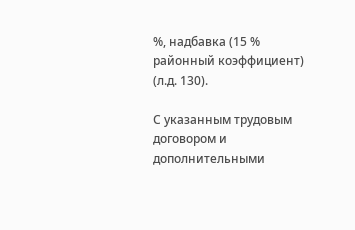%, надбавка (15 % районный коэффициент) (л.д. 130).

С указанным трудовым договором и дополнительными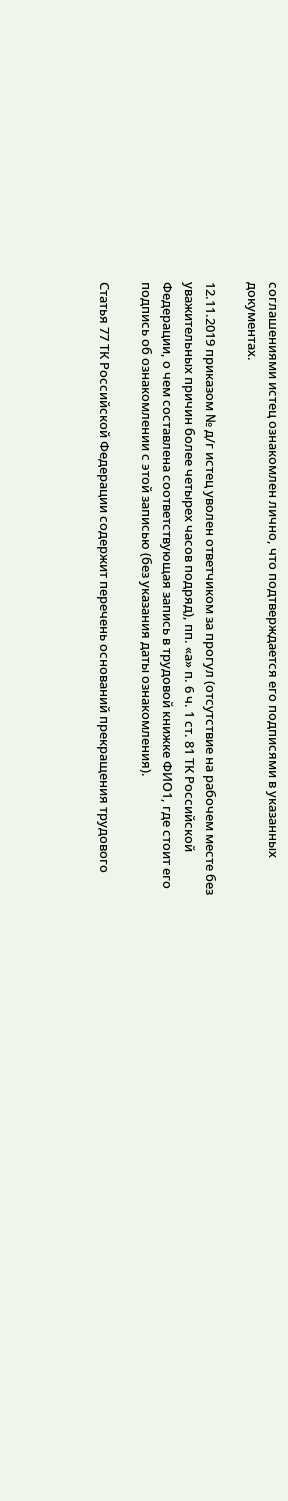соглашениями истец ознакомлен лично, что подтверждается его подписями в указанных документах.

12.11.2019 приказом № д/г истец уволен ответчиком за прогул (отсутствие на рабочем месте без уважительных причин более четырех часов подряд), пп. «а» п. 6 ч. 1 ст. 81 ТК Российской Федерации, о чем составлена соответствующая запись в трудовой книжке ФИО1, где стоит его подпись об ознакомлении с этой записью (без указания даты ознакомления).

Статья 77 ТК Российской Федерации содержит перечень оснований прекращения трудового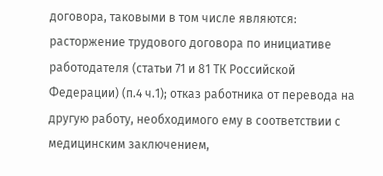договора, таковыми в том числе являются: расторжение трудового договора по инициативе работодателя (статьи 71 и 81 ТК Российской Федерации) (п.4 ч.1); отказ работника от перевода на другую работу, необходимого ему в соответствии с медицинским заключением,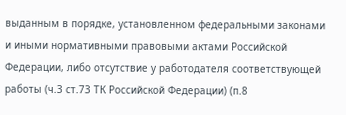выданным в порядке, установленном федеральными законами и иными нормативными правовыми актами Российской Федерации, либо отсутствие у работодателя соответствующей работы (ч.3 ст.73 ТК Российской Федерации) (п.8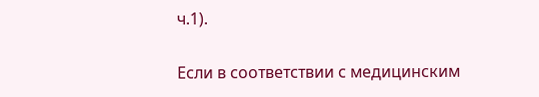ч.1).

Если в соответствии с медицинским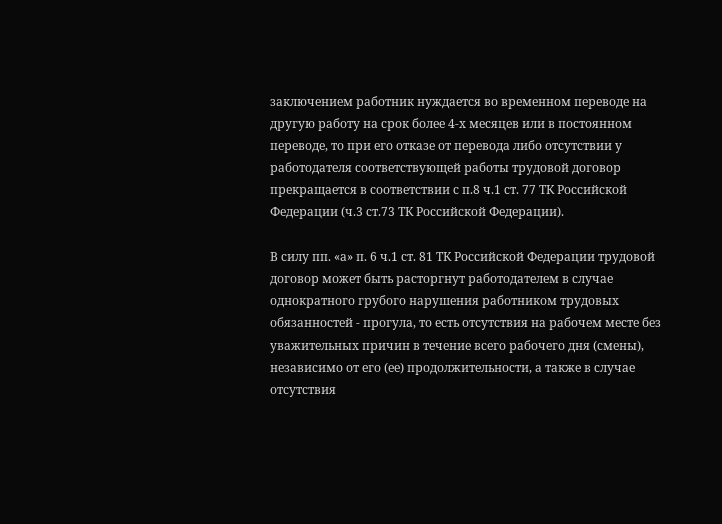заключением работник нуждается во временном переводе на другую работу на срок более 4-х месяцев или в постоянном переводе, то при его отказе от перевода либо отсутствии у работодателя соответствующей работы трудовой договор прекращается в соответствии с п.8 ч.1 ст. 77 ТК Российской Федерации (ч.3 ст.73 ТК Российской Федерации).

В силу пп. «а» п. 6 ч.1 ст. 81 ТК Российской Федерации трудовой договор может быть расторгнут работодателем в случае однократного грубого нарушения работником трудовых обязанностей - прогула, то есть отсутствия на рабочем месте без уважительных причин в течение всего рабочего дня (смены), независимо от его (ее) продолжительности, а также в случае отсутствия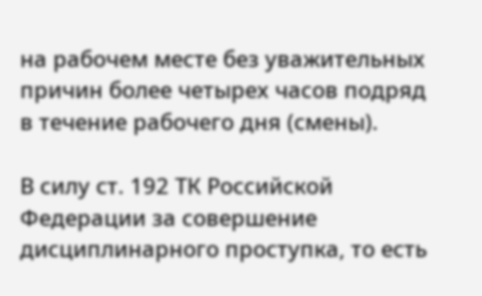на рабочем месте без уважительных причин более четырех часов подряд в течение рабочего дня (смены).

В силу ст. 192 ТК Российской Федерации за совершение дисциплинарного проступка, то есть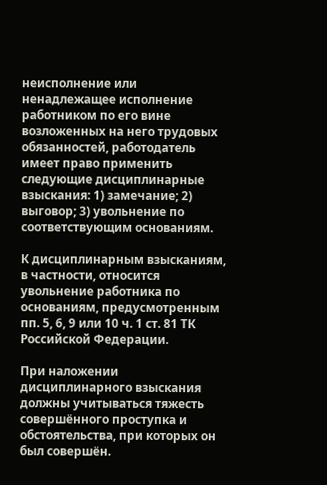неисполнение или ненадлежащее исполнение работником по его вине возложенных на него трудовых обязанностей, работодатель имеет право применить следующие дисциплинарные взыскания: 1) замечание; 2) выговор; 3) увольнение по соответствующим основаниям.

К дисциплинарным взысканиям, в частности, относится увольнение работника по основаниям, предусмотренным пп. 5, 6, 9 или 10 ч. 1 ст. 81 ТК Российской Федерации.

При наложении дисциплинарного взыскания должны учитываться тяжесть совершённого проступка и обстоятельства, при которых он был совершён.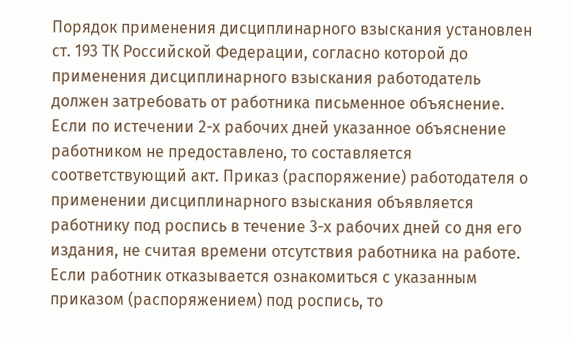Порядок применения дисциплинарного взыскания установлен ст. 193 ТК Российской Федерации, согласно которой до применения дисциплинарного взыскания работодатель должен затребовать от работника письменное объяснение. Если по истечении 2-х рабочих дней указанное объяснение работником не предоставлено, то составляется соответствующий акт. Приказ (распоряжение) работодателя о применении дисциплинарного взыскания объявляется работнику под роспись в течение 3-х рабочих дней со дня его издания, не считая времени отсутствия работника на работе. Если работник отказывается ознакомиться с указанным приказом (распоряжением) под роспись, то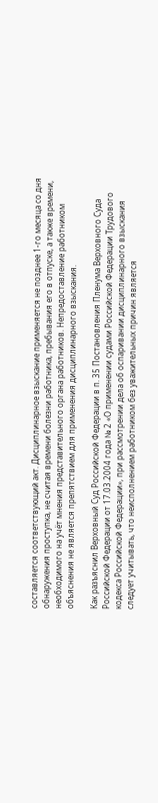составляется соответствующий акт. Дисциплинарное взыскание применяется не позднее 1-го месяца со дня обнаружения проступка, не считая времени болезни работника, пребывания его в отпуске, а также времени, необходимого на учёт мнения представительного органа работников. Непредоставление работником объяснения не является препятствием для применения дисциплинарного взыскания.

Как разъяснил Верховный Суд Российской Федерации в п. 35 Постановления Пленума Верховного Суда Российской Федерации от 17.03.2004 года № 2 «О применении судами Российской Федерации Трудового кодекса Российской Федерации», при рассмотрении дела об оспаривании дисциплинарного взыскания следует учитывать, что неисполнением работником без уважительных причин является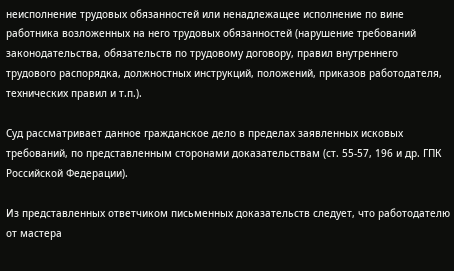неисполнение трудовых обязанностей или ненадлежащее исполнение по вине работника возложенных на него трудовых обязанностей (нарушение требований законодательства, обязательств по трудовому договору, правил внутреннего трудового распорядка, должностных инструкций, положений, приказов работодателя, технических правил и т.п.).

Суд рассматривает данное гражданское дело в пределах заявленных исковых требований, по представленным сторонами доказательствам (ст. 55-57, 196 и др. ГПК Российской Федерации).

Из представленных ответчиком письменных доказательств следует, что работодателю от мастера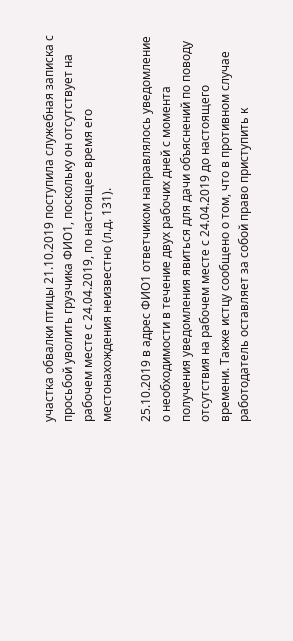участка обвалки птицы 21.10.2019 поступила служебная записка с просьбой уволить грузчика ФИО1, поскольку он отсутствует на рабочем месте с 24.04.2019, по настоящее время его местонахождения неизвестно (л.д. 131).

25.10.2019 в адрес ФИО1 ответчиком направлялось уведомление о необходимости в течение двух рабочих дней с момента получения уведомления явиться для дачи объяснений по поводу отсутствия на рабочем месте с 24.04.2019 до настоящего времени. Также истцу сообщено о том, что в противном случае работодатель оставляет за собой право приступить к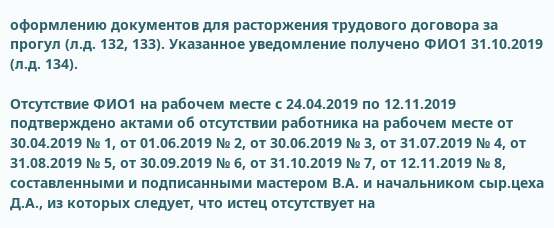оформлению документов для расторжения трудового договора за прогул (л.д. 132, 133). Указанное уведомление получено ФИО1 31.10.2019 (л.д. 134).

Отсутствие ФИО1 на рабочем месте с 24.04.2019 по 12.11.2019 подтверждено актами об отсутствии работника на рабочем месте от 30.04.2019 № 1, от 01.06.2019 № 2, от 30.06.2019 № 3, от 31.07.2019 № 4, от 31.08.2019 № 5, от 30.09.2019 № 6, от 31.10.2019 № 7, от 12.11.2019 № 8, составленными и подписанными мастером В.А. и начальником сыр.цеха Д.А., из которых следует, что истец отсутствует на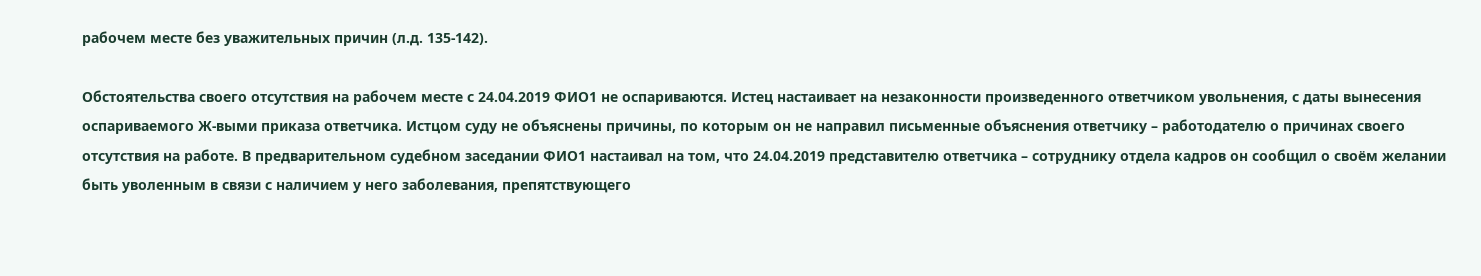рабочем месте без уважительных причин (л.д. 135-142).

Обстоятельства своего отсутствия на рабочем месте с 24.04.2019 ФИО1 не оспариваются. Истец настаивает на незаконности произведенного ответчиком увольнения, с даты вынесения оспариваемого Ж-выми приказа ответчика. Истцом суду не объяснены причины, по которым он не направил письменные объяснения ответчику – работодателю о причинах своего отсутствия на работе. В предварительном судебном заседании ФИО1 настаивал на том, что 24.04.2019 представителю ответчика – сотруднику отдела кадров он сообщил о своём желании быть уволенным в связи с наличием у него заболевания, препятствующего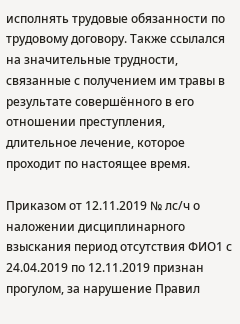исполнять трудовые обязанности по трудовому договору. Также ссылался на значительные трудности, связанные с получением им травы в результате совершённого в его отношении преступления, длительное лечение, которое проходит по настоящее время.

Приказом от 12.11.2019 № лс/ч о наложении дисциплинарного взыскания период отсутствия ФИО1 с 24.04.2019 по 12.11.2019 признан прогулом, за нарушение Правил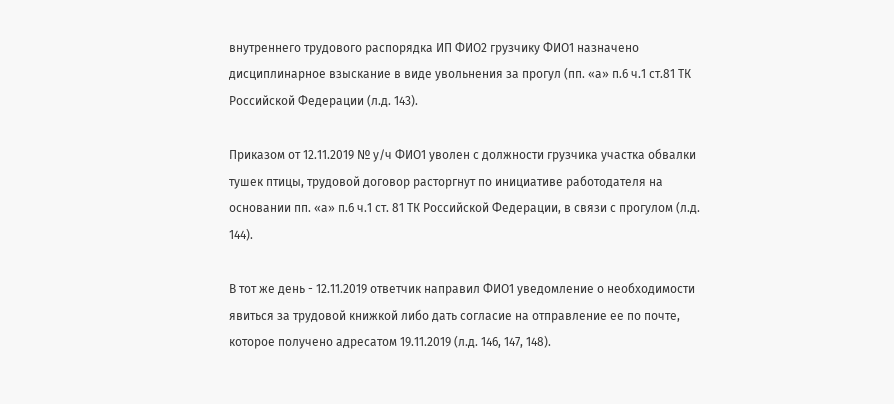внутреннего трудового распорядка ИП ФИО2 грузчику ФИО1 назначено дисциплинарное взыскание в виде увольнения за прогул (пп. «а» п.6 ч.1 ст.81 ТК Российской Федерации (л.д. 143).

Приказом от 12.11.2019 № у/ч ФИО1 уволен с должности грузчика участка обвалки тушек птицы, трудовой договор расторгнут по инициативе работодателя на основании пп. «а» п.6 ч.1 ст. 81 ТК Российской Федерации, в связи с прогулом (л.д. 144).

В тот же день - 12.11.2019 ответчик направил ФИО1 уведомление о необходимости явиться за трудовой книжкой либо дать согласие на отправление ее по почте, которое получено адресатом 19.11.2019 (л.д. 146, 147, 148).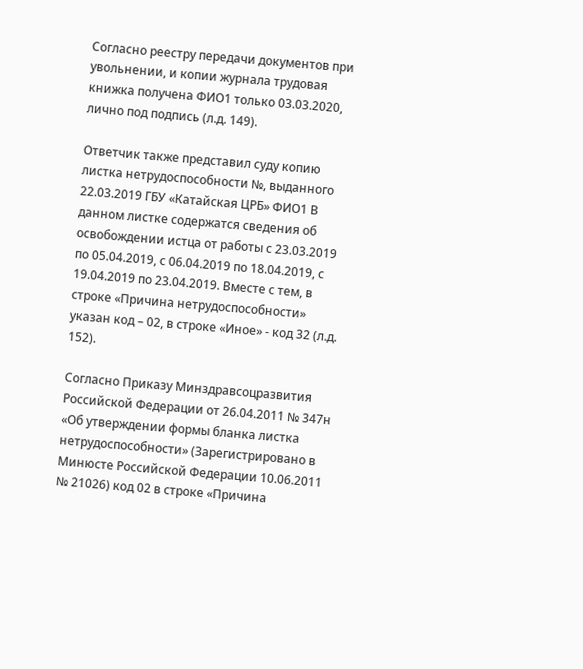Согласно реестру передачи документов при увольнении, и копии журнала трудовая книжка получена ФИО1 только 03.03.2020, лично под подпись (л.д. 149).

Ответчик также представил суду копию листка нетрудоспособности №, выданного 22.03.2019 ГБУ «Катайская ЦРБ» ФИО1 В данном листке содержатся сведения об освобождении истца от работы с 23.03.2019 по 05.04.2019, с 06.04.2019 по 18.04.2019, с 19.04.2019 по 23.04.2019. Вместе с тем, в строке «Причина нетрудоспособности» указан код – 02, в строке «Иное» - код 32 (л.д. 152).

Согласно Приказу Минздравсоцразвития Российской Федерации от 26.04.2011 № 347н «Об утверждении формы бланка листка нетрудоспособности» (Зарегистрировано в Минюсте Российской Федерации 10.06.2011 № 21026) код 02 в строке «Причина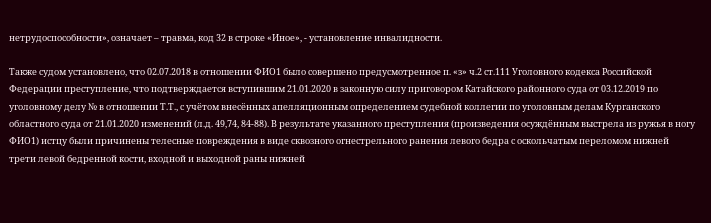нетрудоспособности», означает – травма, код 32 в строке «Иное», - установление инвалидности.

Также судом установлено, что 02.07.2018 в отношении ФИО1 было совершено предусмотренное п. «з» ч.2 ст.111 Уголовного кодекса Российской Федерации преступление, что подтверждается вступившим 21.01.2020 в законную силу приговором Катайского районного суда от 03.12.2019 по уголовному делу № в отношении Т.Т., с учётом внесённых апелляционным определением судебной коллегии по уголовным делам Курганского областного суда от 21.01.2020 изменений (л.д. 49,74, 84-88). В результате указанного преступления (произведения осуждённым выстрела из ружья в ногу ФИО1) истцу были причинены телесные повреждения в виде сквозного огнестрельного ранения левого бедра с оскольчатым переломом нижней трети левой бедренной кости, входной и выходной раны нижней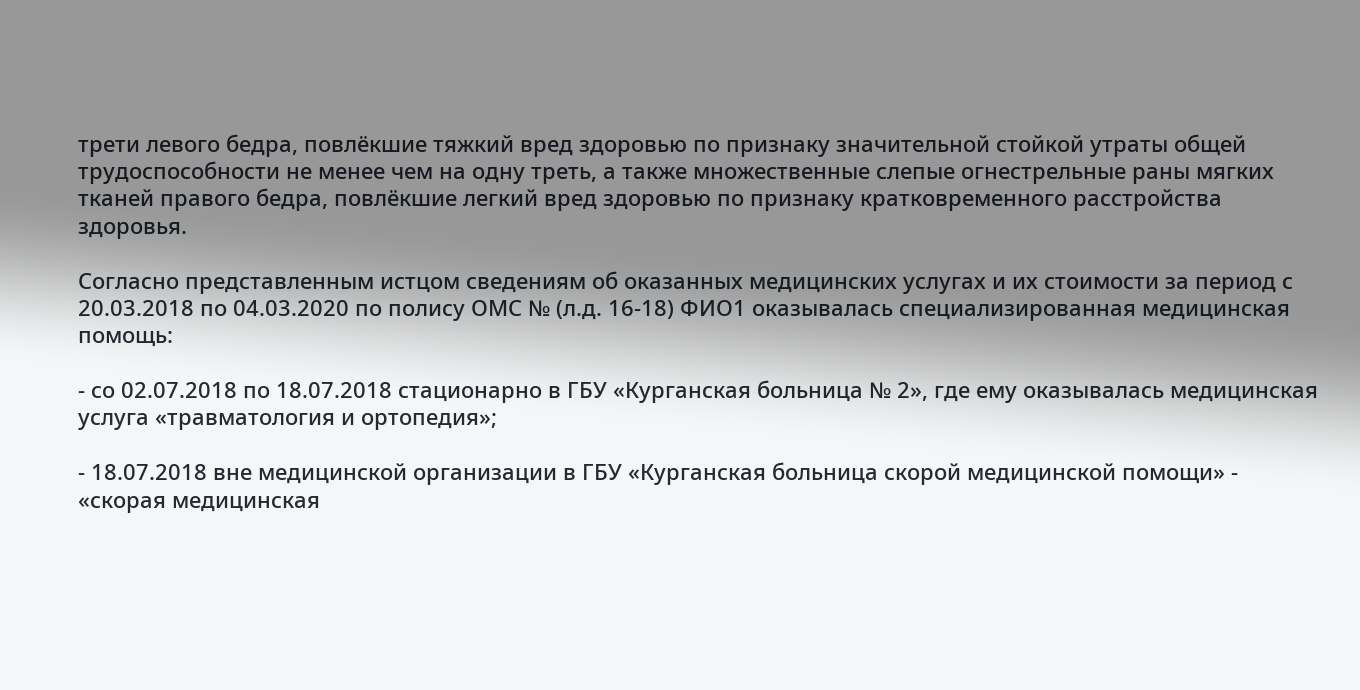трети левого бедра, повлёкшие тяжкий вред здоровью по признаку значительной стойкой утраты общей трудоспособности не менее чем на одну треть, а также множественные слепые огнестрельные раны мягких тканей правого бедра, повлёкшие легкий вред здоровью по признаку кратковременного расстройства здоровья.

Согласно представленным истцом сведениям об оказанных медицинских услугах и их стоимости за период с 20.03.2018 по 04.03.2020 по полису ОМС № (л.д. 16-18) ФИО1 оказывалась специализированная медицинская помощь:

- со 02.07.2018 по 18.07.2018 стационарно в ГБУ «Курганская больница № 2», где ему оказывалась медицинская услуга «травматология и ортопедия»;

- 18.07.2018 вне медицинской организации в ГБУ «Курганская больница скорой медицинской помощи» - «скорая медицинская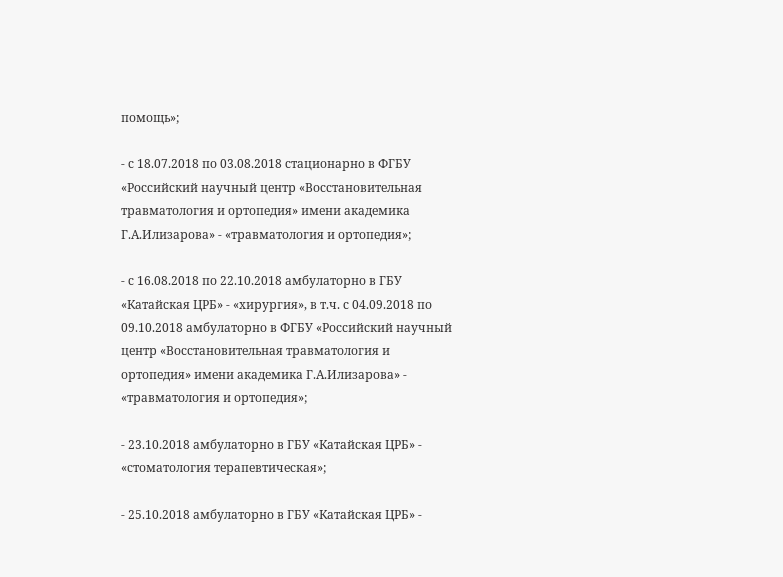помощь»;

- с 18.07.2018 по 03.08.2018 стационарно в ФГБУ «Российский научный центр «Восстановительная травматология и ортопедия» имени академика Г.А.Илизарова» - «травматология и ортопедия»;

- с 16.08.2018 по 22.10.2018 амбулаторно в ГБУ «Катайская ЦРБ» - «хирургия», в т.ч. с 04.09.2018 по 09.10.2018 амбулаторно в ФГБУ «Российский научный центр «Восстановительная травматология и ортопедия» имени академика Г.А.Илизарова» - «травматология и ортопедия»;

- 23.10.2018 амбулаторно в ГБУ «Катайская ЦРБ» - «стоматология терапевтическая»;

- 25.10.2018 амбулаторно в ГБУ «Катайская ЦРБ» -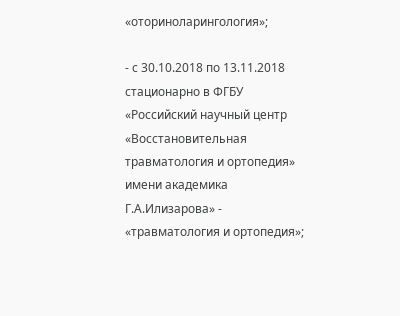«оториноларингология»;

- с 30.10.2018 по 13.11.2018 стационарно в ФГБУ «Российский научный центр «Восстановительная травматология и ортопедия» имени академика Г.А.Илизарова» - «травматология и ортопедия»;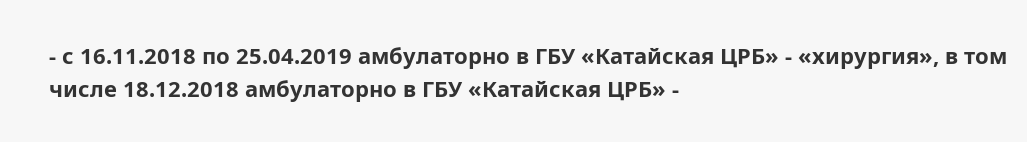- с 16.11.2018 по 25.04.2019 амбулаторно в ГБУ «Катайская ЦРБ» - «хирургия», в том числе 18.12.2018 амбулаторно в ГБУ «Катайская ЦРБ» -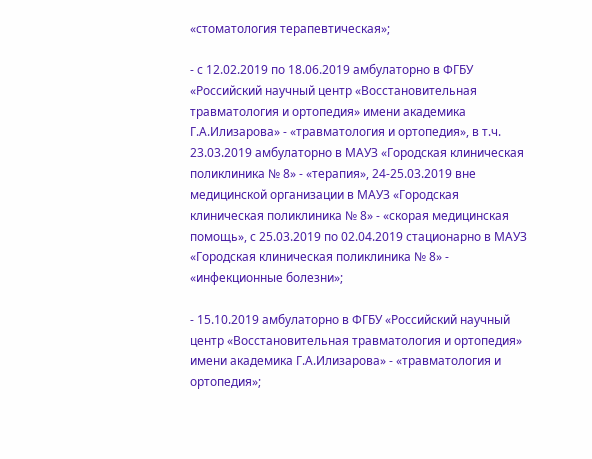«стоматология терапевтическая»;

- с 12.02.2019 по 18.06.2019 амбулаторно в ФГБУ «Российский научный центр «Восстановительная травматология и ортопедия» имени академика Г.А.Илизарова» - «травматология и ортопедия», в т.ч. 23.03.2019 амбулаторно в МАУЗ «Городская клиническая поликлиника № 8» - «терапия», 24-25.03.2019 вне медицинской организации в МАУЗ «Городская клиническая поликлиника № 8» - «скорая медицинская помощь», с 25.03.2019 по 02.04.2019 стационарно в МАУЗ «Городская клиническая поликлиника № 8» - «инфекционные болезни»;

- 15.10.2019 амбулаторно в ФГБУ «Российский научный центр «Восстановительная травматология и ортопедия» имени академика Г.А.Илизарова» - «травматология и ортопедия»;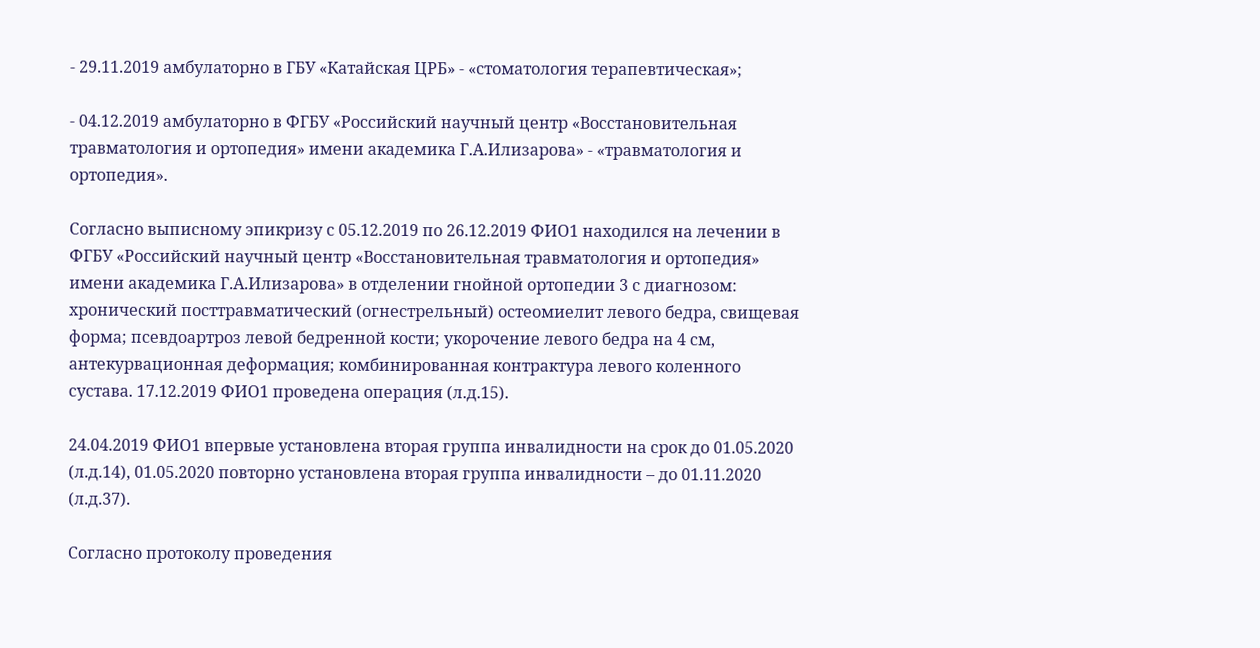- 29.11.2019 амбулаторно в ГБУ «Катайская ЦРБ» - «стоматология терапевтическая»;

- 04.12.2019 амбулаторно в ФГБУ «Российский научный центр «Восстановительная травматология и ортопедия» имени академика Г.А.Илизарова» - «травматология и ортопедия».

Согласно выписному эпикризу с 05.12.2019 по 26.12.2019 ФИО1 находился на лечении в ФГБУ «Российский научный центр «Восстановительная травматология и ортопедия» имени академика Г.А.Илизарова» в отделении гнойной ортопедии 3 с диагнозом: хронический посттравматический (огнестрельный) остеомиелит левого бедра, свищевая форма; псевдоартроз левой бедренной кости; укорочение левого бедра на 4 см, антекурвационная деформация; комбинированная контрактура левого коленного сустава. 17.12.2019 ФИО1 проведена операция (л.д.15).

24.04.2019 ФИО1 впервые установлена вторая группа инвалидности на срок до 01.05.2020 (л.д.14), 01.05.2020 повторно установлена вторая группа инвалидности – до 01.11.2020 (л.д.37).

Согласно протоколу проведения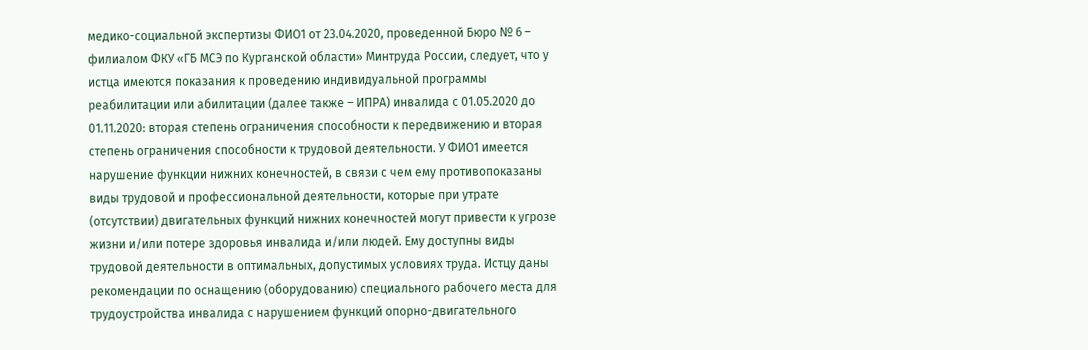медико-социальной экспертизы ФИО1 от 23.04.2020, проведенной Бюро № 6 – филиалом ФКУ «ГБ МСЭ по Курганской области» Минтруда России, следует, что у истца имеются показания к проведению индивидуальной программы реабилитации или абилитации (далее также – ИПРА) инвалида с 01.05.2020 до 01.11.2020: вторая степень ограничения способности к передвижению и вторая степень ограничения способности к трудовой деятельности. У ФИО1 имеется нарушение функции нижних конечностей, в связи с чем ему противопоказаны виды трудовой и профессиональной деятельности, которые при утрате (отсутствии) двигательных функций нижних конечностей могут привести к угрозе жизни и/или потере здоровья инвалида и/или людей. Ему доступны виды трудовой деятельности в оптимальных, допустимых условиях труда. Истцу даны рекомендации по оснащению (оборудованию) специального рабочего места для трудоустройства инвалида с нарушением функций опорно-двигательного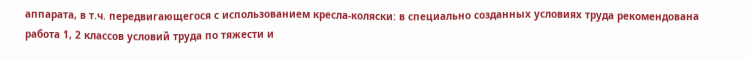аппарата, в т.ч. передвигающегося с использованием кресла-коляски: в специально созданных условиях труда рекомендована работа 1, 2 классов условий труда по тяжести и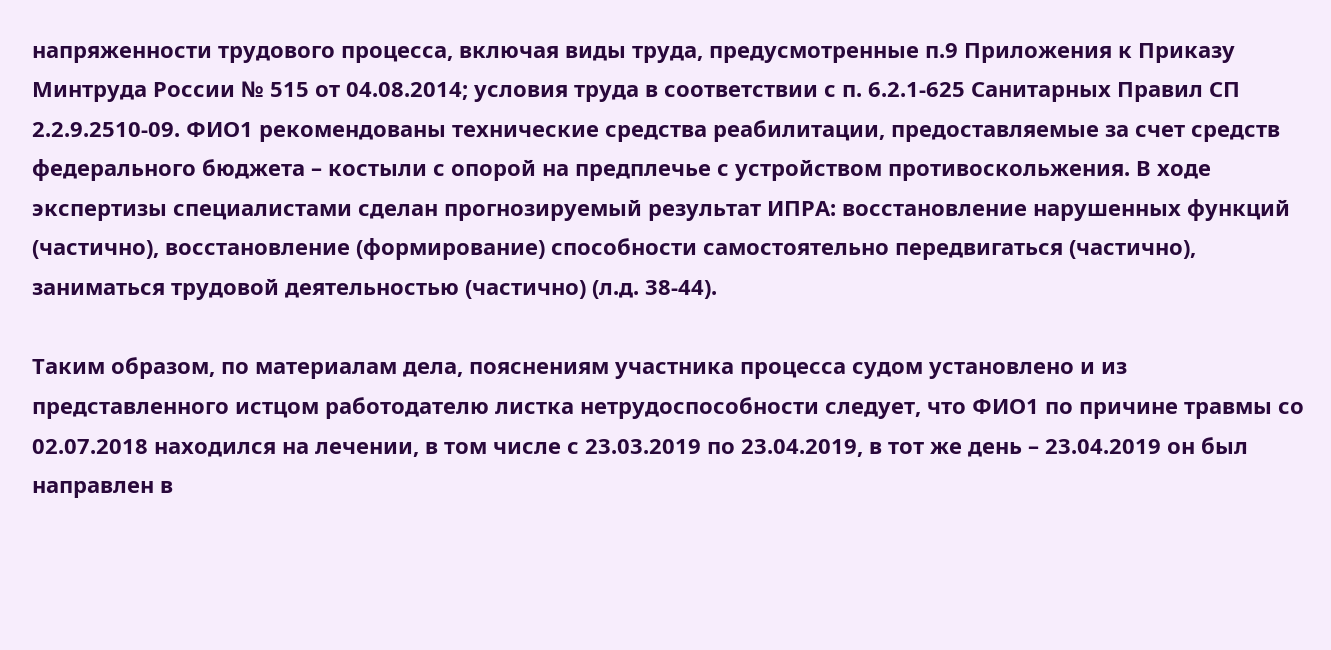напряженности трудового процесса, включая виды труда, предусмотренные п.9 Приложения к Приказу Минтруда России № 515 от 04.08.2014; условия труда в соответствии с п. 6.2.1-625 Санитарных Правил СП 2.2.9.2510-09. ФИО1 рекомендованы технические средства реабилитации, предоставляемые за счет средств федерального бюджета – костыли с опорой на предплечье с устройством противоскольжения. В ходе экспертизы специалистами сделан прогнозируемый результат ИПРА: восстановление нарушенных функций (частично), восстановление (формирование) способности самостоятельно передвигаться (частично), заниматься трудовой деятельностью (частично) (л.д. 38-44).

Таким образом, по материалам дела, пояснениям участника процесса судом установлено и из представленного истцом работодателю листка нетрудоспособности следует, что ФИО1 по причине травмы со 02.07.2018 находился на лечении, в том числе с 23.03.2019 по 23.04.2019, в тот же день – 23.04.2019 он был направлен в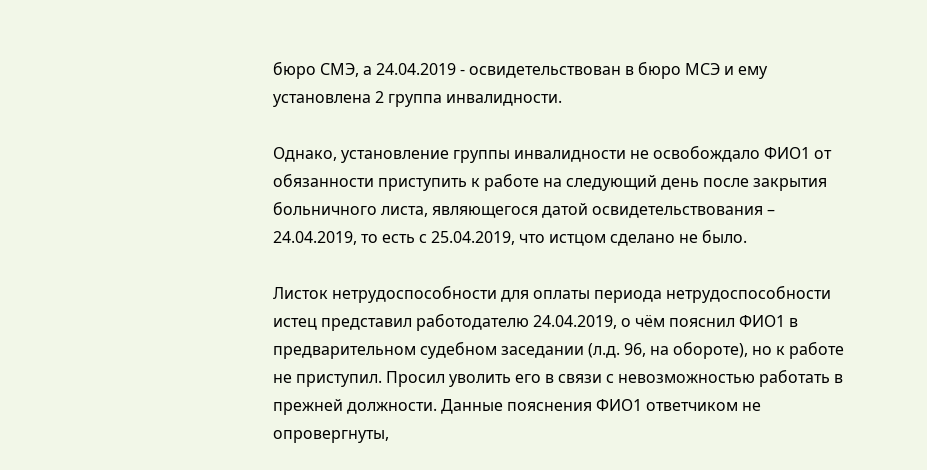бюро СМЭ, а 24.04.2019 - освидетельствован в бюро МСЭ и ему установлена 2 группа инвалидности.

Однако, установление группы инвалидности не освобождало ФИО1 от обязанности приступить к работе на следующий день после закрытия больничного листа, являющегося датой освидетельствования – 24.04.2019, то есть с 25.04.2019, что истцом сделано не было.

Листок нетрудоспособности для оплаты периода нетрудоспособности истец представил работодателю 24.04.2019, о чём пояснил ФИО1 в предварительном судебном заседании (л.д. 96, на обороте), но к работе не приступил. Просил уволить его в связи с невозможностью работать в прежней должности. Данные пояснения ФИО1 ответчиком не опровергнуты,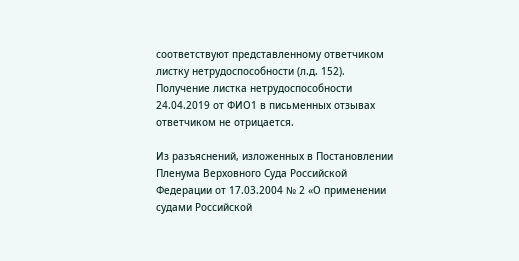соответствуют представленному ответчиком листку нетрудоспособности (л.д. 152). Получение листка нетрудоспособности 24.04.2019 от ФИО1 в письменных отзывах ответчиком не отрицается.

Из разъяснений, изложенных в Постановлении Пленума Верховного Суда Российской Федерации от 17.03.2004 № 2 «О применении судами Российской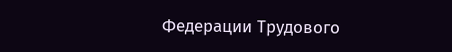Федерации Трудового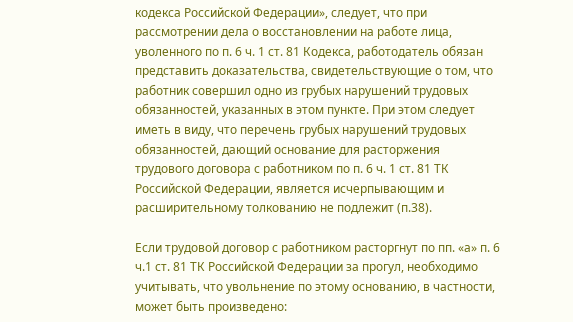кодекса Российской Федерации», следует, что при рассмотрении дела о восстановлении на работе лица, уволенного по п. 6 ч. 1 ст. 81 Кодекса, работодатель обязан представить доказательства, свидетельствующие о том, что работник совершил одно из грубых нарушений трудовых обязанностей, указанных в этом пункте. При этом следует иметь в виду, что перечень грубых нарушений трудовых обязанностей, дающий основание для расторжения трудового договора с работником по п. 6 ч. 1 ст. 81 ТК Российской Федерации, является исчерпывающим и расширительному толкованию не подлежит (п.38).

Если трудовой договор с работником расторгнут по пп. «а» п. 6 ч.1 ст. 81 ТК Российской Федерации за прогул, необходимо учитывать, что увольнение по этому основанию, в частности, может быть произведено: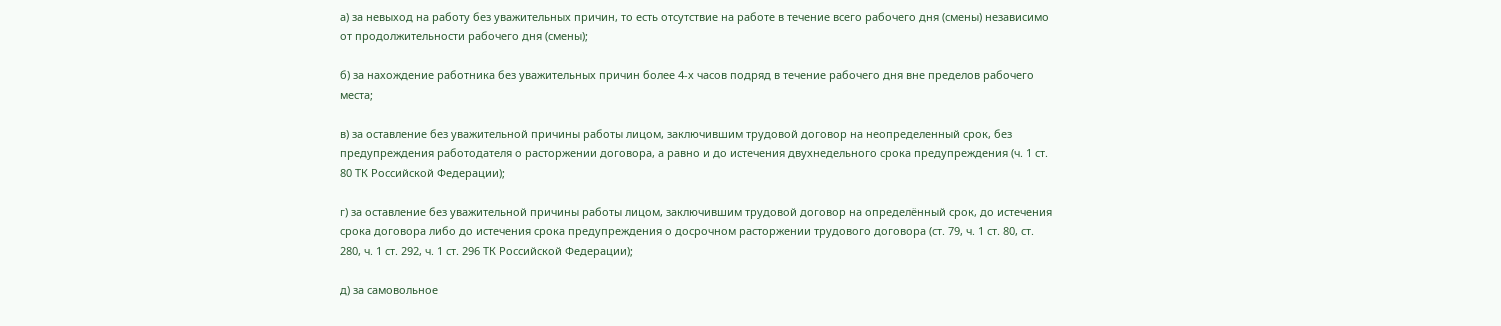а) за невыход на работу без уважительных причин, то есть отсутствие на работе в течение всего рабочего дня (смены) независимо от продолжительности рабочего дня (смены);

б) за нахождение работника без уважительных причин более 4-х часов подряд в течение рабочего дня вне пределов рабочего места;

в) за оставление без уважительной причины работы лицом, заключившим трудовой договор на неопределенный срок, без предупреждения работодателя о расторжении договора, а равно и до истечения двухнедельного срока предупреждения (ч. 1 ст. 80 ТК Российской Федерации);

г) за оставление без уважительной причины работы лицом, заключившим трудовой договор на определённый срок, до истечения срока договора либо до истечения срока предупреждения о досрочном расторжении трудового договора (ст. 79, ч. 1 ст. 80, ст. 280, ч. 1 ст. 292, ч. 1 ст. 296 ТК Российской Федерации);

д) за самовольное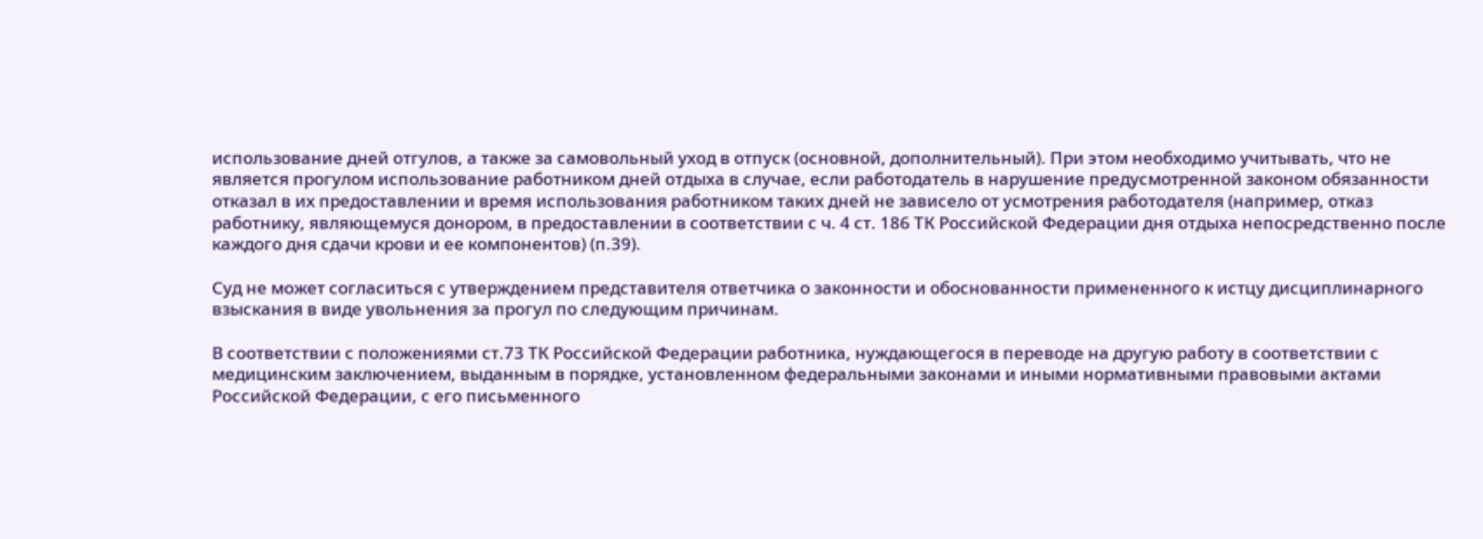использование дней отгулов, а также за самовольный уход в отпуск (основной, дополнительный). При этом необходимо учитывать, что не является прогулом использование работником дней отдыха в случае, если работодатель в нарушение предусмотренной законом обязанности отказал в их предоставлении и время использования работником таких дней не зависело от усмотрения работодателя (например, отказ работнику, являющемуся донором, в предоставлении в соответствии с ч. 4 ст. 186 ТК Российской Федерации дня отдыха непосредственно после каждого дня сдачи крови и ее компонентов) (п.39).

Суд не может согласиться с утверждением представителя ответчика о законности и обоснованности примененного к истцу дисциплинарного взыскания в виде увольнения за прогул по следующим причинам.

В соответствии с положениями ст.73 ТК Российской Федерации работника, нуждающегося в переводе на другую работу в соответствии с медицинским заключением, выданным в порядке, установленном федеральными законами и иными нормативными правовыми актами Российской Федерации, с его письменного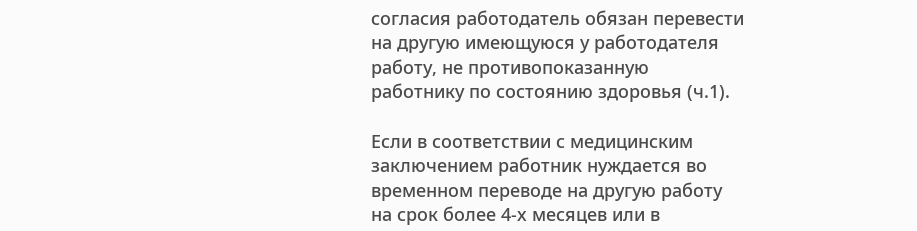согласия работодатель обязан перевести на другую имеющуюся у работодателя работу, не противопоказанную работнику по состоянию здоровья (ч.1).

Если в соответствии с медицинским заключением работник нуждается во временном переводе на другую работу на срок более 4-х месяцев или в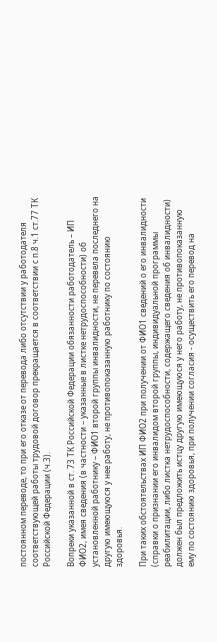постоянном переводе, то при его отказе от перевода либо отсутствии у работодателя соответствующей работы трудовой договор прекращается в соответствии с п.8 ч.1 ст.77 ТК Российской Федерации (ч.3).

Вопреки указанной в ст. 73 ТК Российской Федерации обязанности работодатель – ИП ФИО2, имея сведения (в частности – указанные в листке нетрудоспособности) об установленной работнику – ФИО1 второй группы инвалидности, не перевела последнего на другую имеющуюся у нее работу, не противопоказанную работнику по состоянию здоровья.

При таких обстоятельствах ИП ФИО2 при получении от ФИО1 сведений о его инвалидности (справки о признании его инвалидом второй группы, индивидуальной программы реабилитации, либо листка нетрудоспособности, содержащего сведения об инвалидности) должен был предложить истцу другую имеющуюся у него работу, не противопоказанную ему по состоянию здоровья, при получении согласия - осуществить его перевод на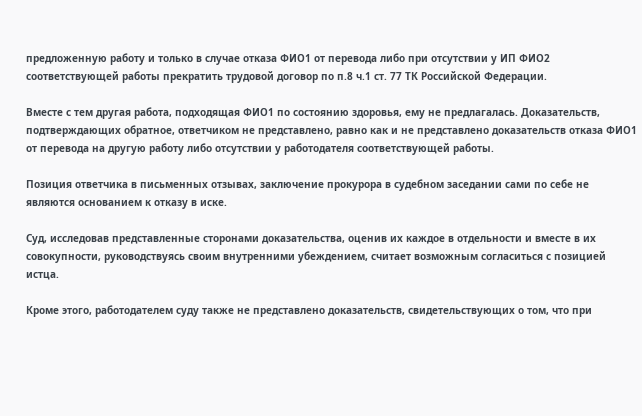предложенную работу и только в случае отказа ФИО1 от перевода либо при отсутствии у ИП ФИО2 соответствующей работы прекратить трудовой договор по п.8 ч.1 ст. 77 ТК Российской Федерации.

Вместе с тем другая работа, подходящая ФИО1 по состоянию здоровья, ему не предлагалась. Доказательств, подтверждающих обратное, ответчиком не представлено, равно как и не представлено доказательств отказа ФИО1 от перевода на другую работу либо отсутствии у работодателя соответствующей работы.

Позиция ответчика в письменных отзывах, заключение прокурора в судебном заседании сами по себе не являются основанием к отказу в иске.

Суд, исследовав представленные сторонами доказательства, оценив их каждое в отдельности и вместе в их совокупности, руководствуясь своим внутренними убеждением, считает возможным согласиться с позицией истца.

Кроме этого, работодателем суду также не представлено доказательств, свидетельствующих о том, что при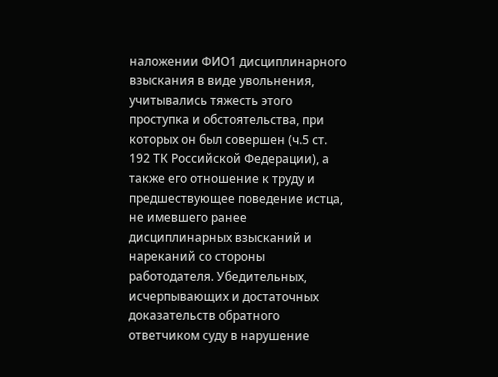наложении ФИО1 дисциплинарного взыскания в виде увольнения, учитывались тяжесть этого проступка и обстоятельства, при которых он был совершен (ч.5 ст. 192 ТК Российской Федерации), а также его отношение к труду и предшествующее поведение истца, не имевшего ранее дисциплинарных взысканий и нареканий со стороны работодателя. Убедительных, исчерпывающих и достаточных доказательств обратного ответчиком суду в нарушение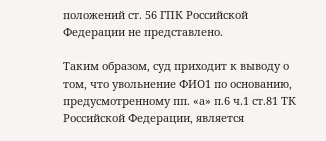положений ст. 56 ГПК Российской Федерации не представлено.

Таким образом, суд приходит к выводу о том, что увольнение ФИО1 по основанию, предусмотренному пп. «а» п.6 ч.1 ст.81 ТК Российской Федерации, является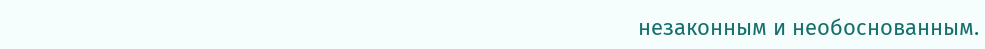незаконным и необоснованным.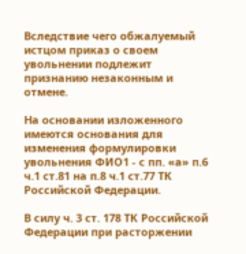Вследствие чего обжалуемый истцом приказ о своем увольнении подлежит признанию незаконным и отмене.

На основании изложенного имеются основания для изменения формулировки увольнения ФИО1 - с пп. «а» п.6 ч.1 ст.81 на п.8 ч.1 ст.77 ТК Российской Федерации.

В силу ч. 3 ст. 178 ТК Российской Федерации при расторжении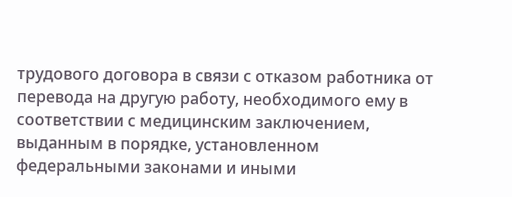трудового договора в связи с отказом работника от перевода на другую работу, необходимого ему в соответствии с медицинским заключением, выданным в порядке, установленном федеральными законами и иными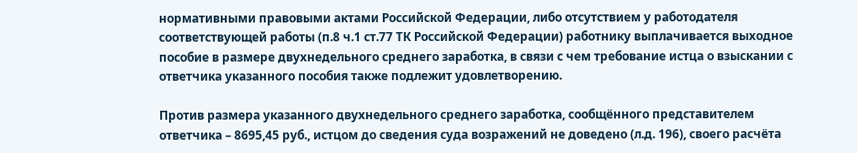нормативными правовыми актами Российской Федерации, либо отсутствием у работодателя соответствующей работы (п.8 ч.1 ст.77 ТК Российской Федерации) работнику выплачивается выходное пособие в размере двухнедельного среднего заработка, в связи с чем требование истца о взыскании с ответчика указанного пособия также подлежит удовлетворению.

Против размера указанного двухнедельного среднего заработка, сообщённого представителем ответчика – 8695,45 руб., истцом до сведения суда возражений не доведено (л.д. 196), своего расчёта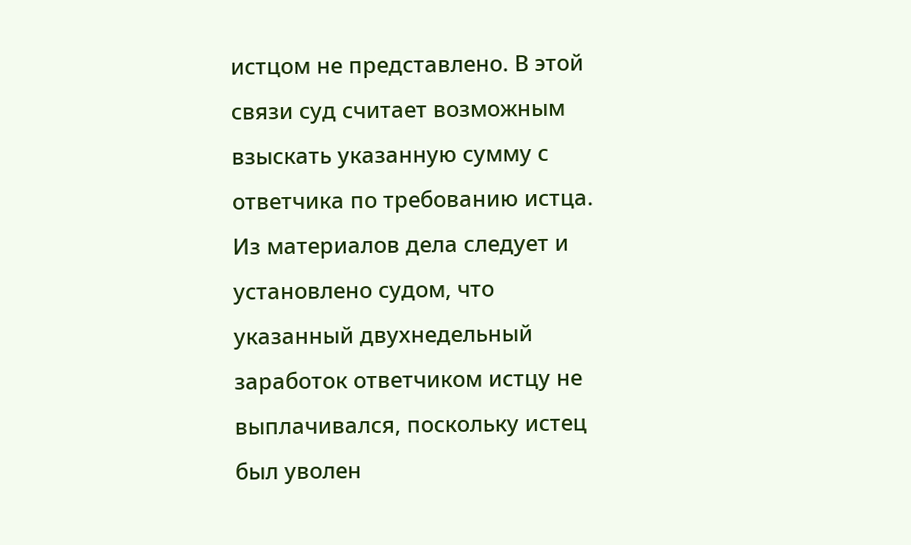истцом не представлено. В этой связи суд считает возможным взыскать указанную сумму с ответчика по требованию истца. Из материалов дела следует и установлено судом, что указанный двухнедельный заработок ответчиком истцу не выплачивался, поскольку истец был уволен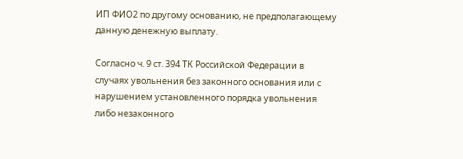ИП ФИО2 по другому основанию, не предполагающему данную денежную выплату.

Согласно ч. 9 ст. 394 ТК Российской Федерации в случаях увольнения без законного основания или с нарушением установленного порядка увольнения либо незаконного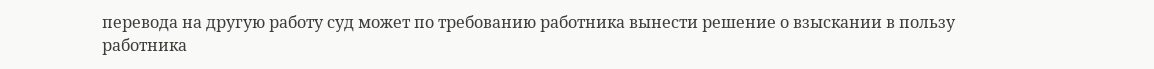перевода на другую работу суд может по требованию работника вынести решение о взыскании в пользу работника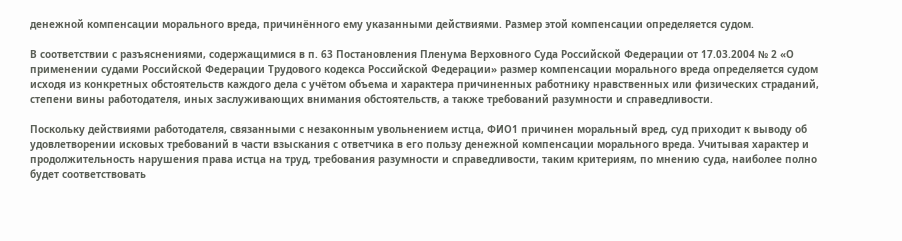денежной компенсации морального вреда, причинённого ему указанными действиями. Размер этой компенсации определяется судом.

В соответствии с разъяснениями, содержащимися в п. 63 Постановления Пленума Верховного Суда Российской Федерации от 17.03.2004 № 2 «О применении судами Российской Федерации Трудового кодекса Российской Федерации» размер компенсации морального вреда определяется судом исходя из конкретных обстоятельств каждого дела с учётом объема и характера причиненных работнику нравственных или физических страданий, степени вины работодателя, иных заслуживающих внимания обстоятельств, а также требований разумности и справедливости.

Поскольку действиями работодателя, связанными с незаконным увольнением истца, ФИО1 причинен моральный вред, суд приходит к выводу об удовлетворении исковых требований в части взыскания с ответчика в его пользу денежной компенсации морального вреда. Учитывая характер и продолжительность нарушения права истца на труд, требования разумности и справедливости, таким критериям, по мнению суда, наиболее полно будет соответствовать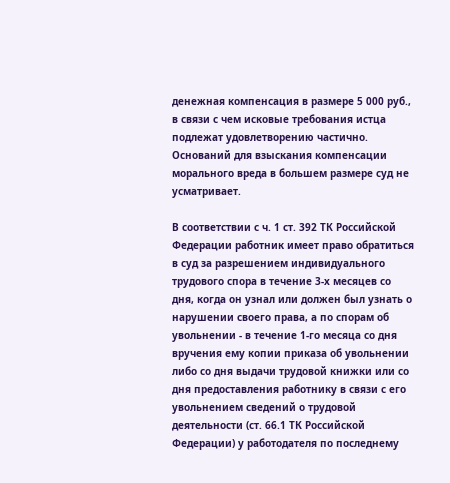денежная компенсация в размере 5 000 руб., в связи с чем исковые требования истца подлежат удовлетворению частично. Оснований для взыскания компенсации морального вреда в большем размере суд не усматривает.

В соответствии с ч. 1 ст. 392 ТК Российской Федерации работник имеет право обратиться в суд за разрешением индивидуального трудового спора в течение 3-х месяцев со дня, когда он узнал или должен был узнать о нарушении своего права, а по спорам об увольнении - в течение 1-го месяца со дня вручения ему копии приказа об увольнении либо со дня выдачи трудовой книжки или со дня предоставления работнику в связи с его увольнением сведений о трудовой деятельности (ст. 66.1 ТК Российской Федерации) у работодателя по последнему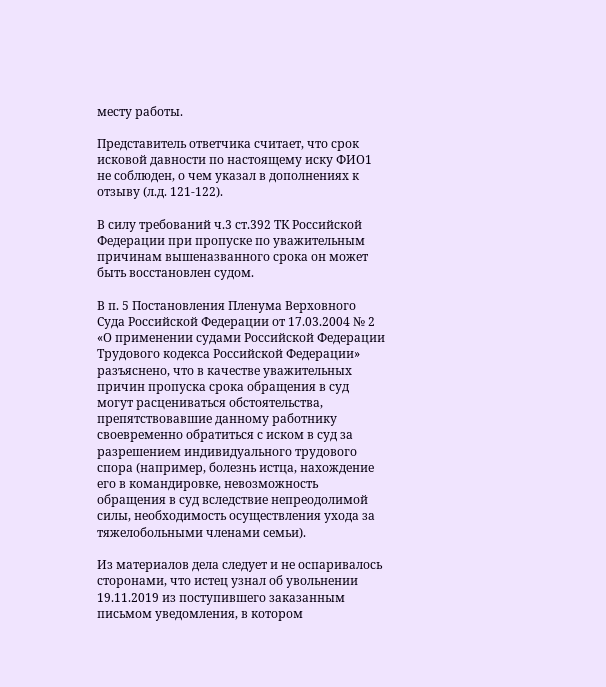месту работы.

Представитель ответчика считает, что срок исковой давности по настоящему иску ФИО1 не соблюден, о чем указал в дополнениях к отзыву (л.д. 121-122).

В силу требований ч.3 ст.392 ТК Российской Федерации при пропуске по уважительным причинам вышеназванного срока он может быть восстановлен судом.

В п. 5 Постановления Пленума Верховного Суда Российской Федерации от 17.03.2004 № 2 «О применении судами Российской Федерации Трудового кодекса Российской Федерации» разъяснено, что в качестве уважительных причин пропуска срока обращения в суд могут расцениваться обстоятельства, препятствовавшие данному работнику своевременно обратиться с иском в суд за разрешением индивидуального трудового спора (например, болезнь истца, нахождение его в командировке, невозможность обращения в суд вследствие непреодолимой силы, необходимость осуществления ухода за тяжелобольными членами семьи).

Из материалов дела следует и не оспаривалось сторонами, что истец узнал об увольнении 19.11.2019 из поступившего заказанным письмом уведомления, в котором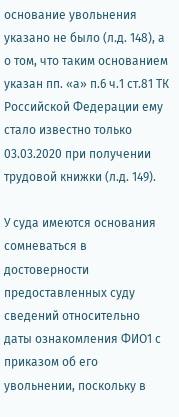основание увольнения указано не было (л.д. 148), а о том, что таким основанием указан пп. «а» п.6 ч.1 ст.81 ТК Российской Федерации ему стало известно только 03.03.2020 при получении трудовой книжки (л.д. 149).

У суда имеются основания сомневаться в достоверности предоставленных суду сведений относительно даты ознакомления ФИО1 с приказом об его увольнении, поскольку в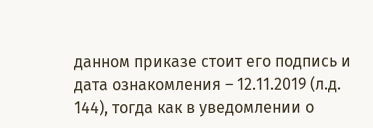данном приказе стоит его подпись и дата ознакомления – 12.11.2019 (л.д. 144), тогда как в уведомлении о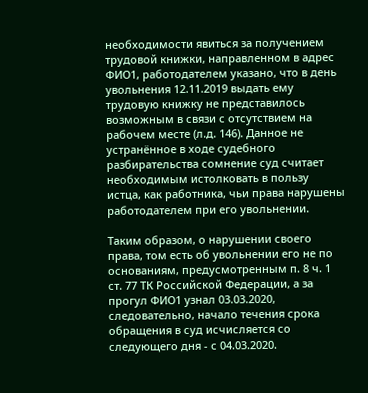необходимости явиться за получением трудовой книжки, направленном в адрес ФИО1, работодателем указано, что в день увольнения 12.11.2019 выдать ему трудовую книжку не представилось возможным в связи с отсутствием на рабочем месте (л.д. 146). Данное не устранённое в ходе судебного разбирательства сомнение суд считает необходимым истолковать в пользу истца, как работника, чьи права нарушены работодателем при его увольнении.

Таким образом, о нарушении своего права, том есть об увольнении его не по основаниям, предусмотренным п. 8 ч. 1 ст. 77 ТК Российской Федерации, а за прогул ФИО1 узнал 03.03.2020, следовательно, начало течения срока обращения в суд исчисляется со следующего дня - с 04.03.2020.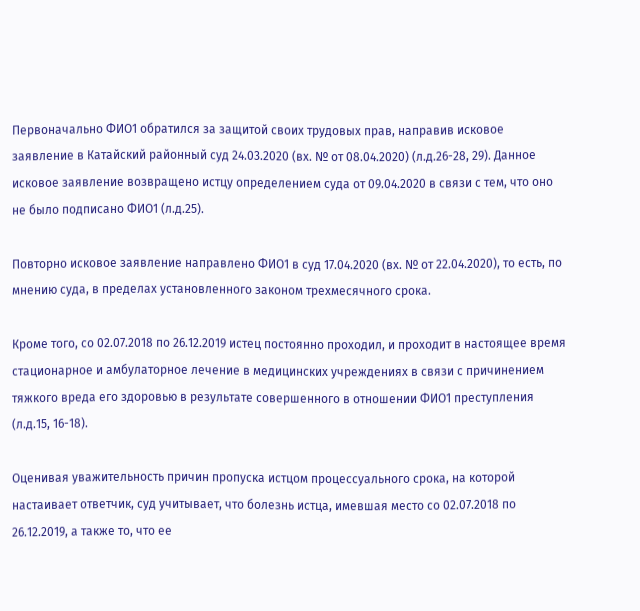Первоначально ФИО1 обратился за защитой своих трудовых прав, направив исковое заявление в Катайский районный суд 24.03.2020 (вх. № от 08.04.2020) (л.д.26-28, 29). Данное исковое заявление возвращено истцу определением суда от 09.04.2020 в связи с тем, что оно не было подписано ФИО1 (л.д.25).

Повторно исковое заявление направлено ФИО1 в суд 17.04.2020 (вх. № от 22.04.2020), то есть, по мнению суда, в пределах установленного законом трехмесячного срока.

Кроме того, со 02.07.2018 по 26.12.2019 истец постоянно проходил, и проходит в настоящее время стационарное и амбулаторное лечение в медицинских учреждениях в связи с причинением тяжкого вреда его здоровью в результате совершенного в отношении ФИО1 преступления (л.д.15, 16-18).

Оценивая уважительность причин пропуска истцом процессуального срока, на которой настаивает ответчик, суд учитывает, что болезнь истца, имевшая место со 02.07.2018 по 26.12.2019, а также то, что ее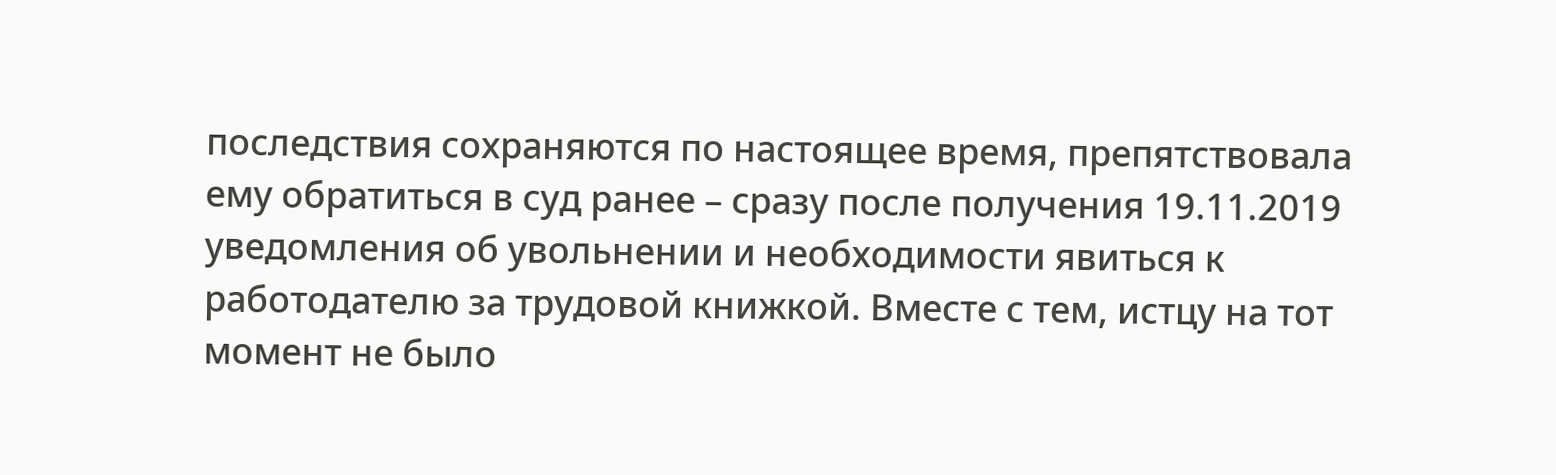последствия сохраняются по настоящее время, препятствовала ему обратиться в суд ранее – сразу после получения 19.11.2019 уведомления об увольнении и необходимости явиться к работодателю за трудовой книжкой. Вместе с тем, истцу на тот момент не было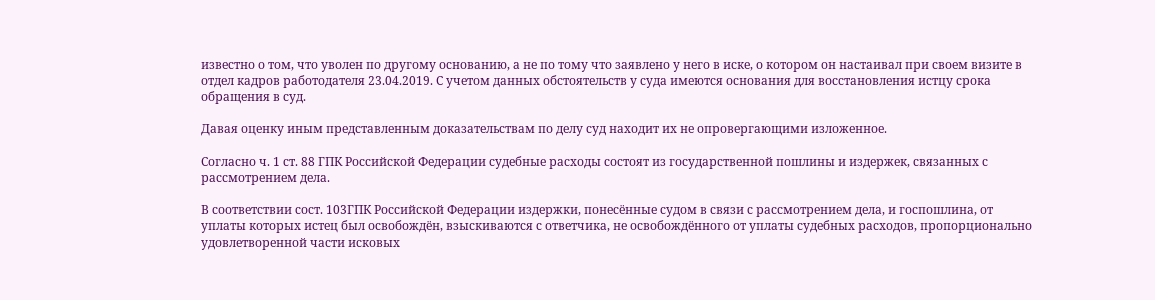известно о том, что уволен по другому основанию, а не по тому что заявлено у него в иске, о котором он настаивал при своем визите в отдел кадров работодателя 23.04.2019. С учетом данных обстоятельств у суда имеются основания для восстановления истцу срока обращения в суд.

Давая оценку иным представленным доказательствам по делу суд находит их не опровергающими изложенное.

Согласно ч. 1 ст. 88 ГПК Российской Федерации судебные расходы состоят из государственной пошлины и издержек, связанных с рассмотрением дела.

В соответствии сост. 103ГПК Российской Федерации издержки, понесённые судом в связи с рассмотрением дела, и госпошлина, от уплаты которых истец был освобождён, взыскиваются с ответчика, не освобождённого от уплаты судебных расходов, пропорционально удовлетворенной части исковых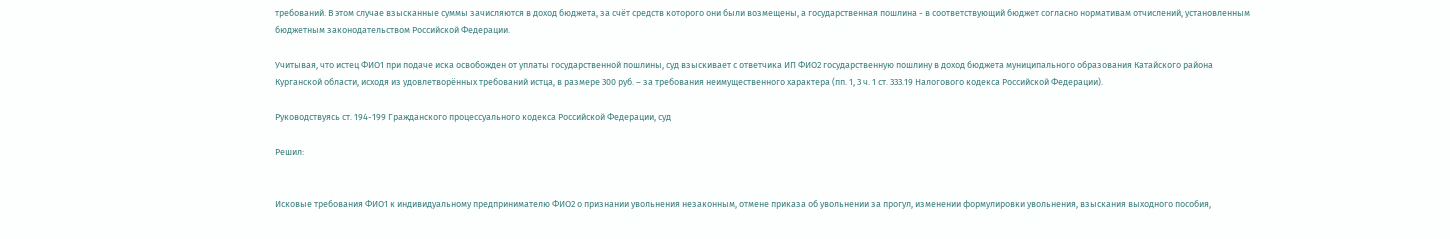требований. В этом случае взысканные суммы зачисляются в доход бюджета, за счёт средств которого они были возмещены, а государственная пошлина - в соответствующий бюджет согласно нормативам отчислений, установленным бюджетным законодательством Российской Федерации.

Учитывая, что истец ФИО1 при подаче иска освобожден от уплаты государственной пошлины, суд взыскивает с ответчика ИП ФИО2 государственную пошлину в доход бюджета муниципального образования Катайского района Курганской области, исходя из удовлетворённых требований истца, в размере 300 руб. – за требования неимущественного характера (пп. 1, 3 ч. 1 ст. 333.19 Налогового кодекса Российской Федерации).

Руководствуясь ст. 194-199 Гражданского процессуального кодекса Российской Федерации, суд

Решил:


Исковые требования ФИО1 к индивидуальному предпринимателю ФИО2 о признании увольнения незаконным, отмене приказа об увольнении за прогул, изменении формулировки увольнения, взыскания выходного пособия,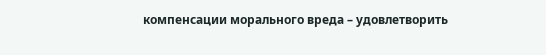компенсации морального вреда – удовлетворить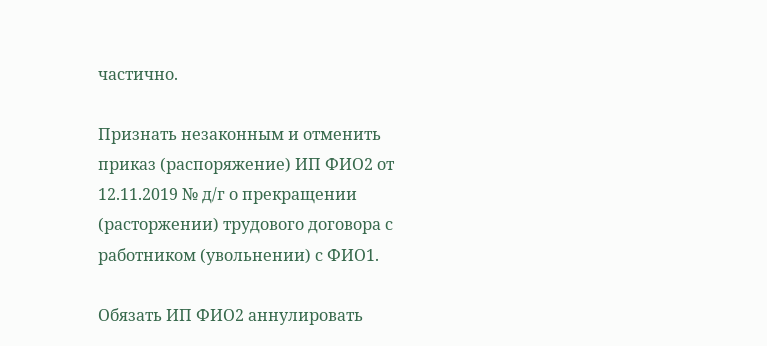частично.

Признать незаконным и отменить приказ (распоряжение) ИП ФИО2 от 12.11.2019 № д/г о прекращении (расторжении) трудового договора с работником (увольнении) с ФИО1.

Обязать ИП ФИО2 аннулировать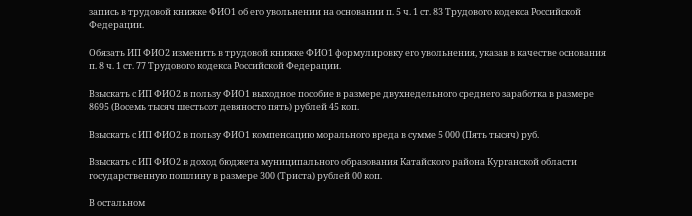запись в трудовой книжке ФИО1 об его увольнении на основании п. 5 ч. 1 ст. 83 Трудового кодекса Российской Федерации.

Обязать ИП ФИО2 изменить в трудовой книжке ФИО1 формулировку его увольнения, указав в качестве основания п. 8 ч. 1 ст. 77 Трудового кодекса Российской Федерации.

Взыскать с ИП ФИО2 в пользу ФИО1 выходное пособие в размере двухнедельного среднего заработка в размере 8695 (Восемь тысяч шестьсот девяносто пять) рублей 45 коп.

Взыскать с ИП ФИО2 в пользу ФИО1 компенсацию морального вреда в сумме 5 000 (Пять тысяч) руб.

Взыскать с ИП ФИО2 в доход бюджета муниципального образования Катайского района Курганской области государственную пошлину в размере 300 (Триста) рублей 00 коп.

В остальном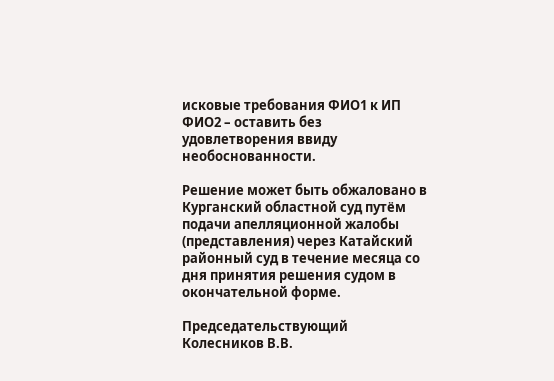исковые требования ФИО1 к ИП ФИО2 – оставить без удовлетворения ввиду необоснованности.

Решение может быть обжаловано в Курганский областной суд путём подачи апелляционной жалобы (представления) через Катайский районный суд в течение месяца со дня принятия решения судом в окончательной форме.

Председательствующий Колесников В.В.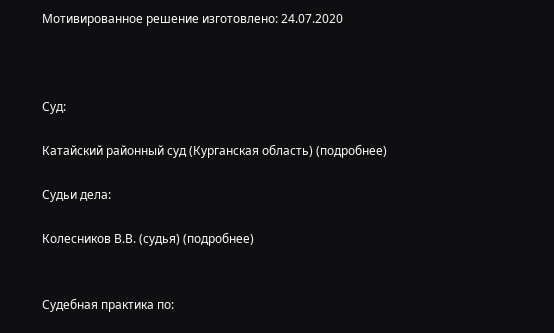Мотивированное решение изготовлено: 24.07.2020



Суд:

Катайский районный суд (Курганская область) (подробнее)

Судьи дела:

Колесников В.В. (судья) (подробнее)


Судебная практика по: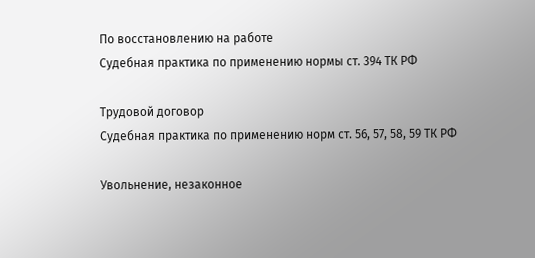По восстановлению на работе
Судебная практика по применению нормы ст. 394 ТК РФ

Трудовой договор
Судебная практика по применению норм ст. 56, 57, 58, 59 ТК РФ

Увольнение, незаконное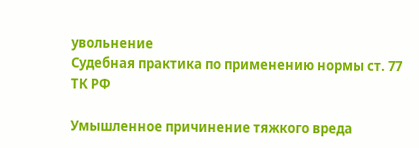увольнение
Судебная практика по применению нормы ст. 77 ТК РФ

Умышленное причинение тяжкого вреда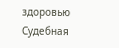здоровью
Судебная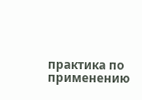практика по применению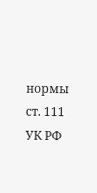нормы ст. 111 УК РФ